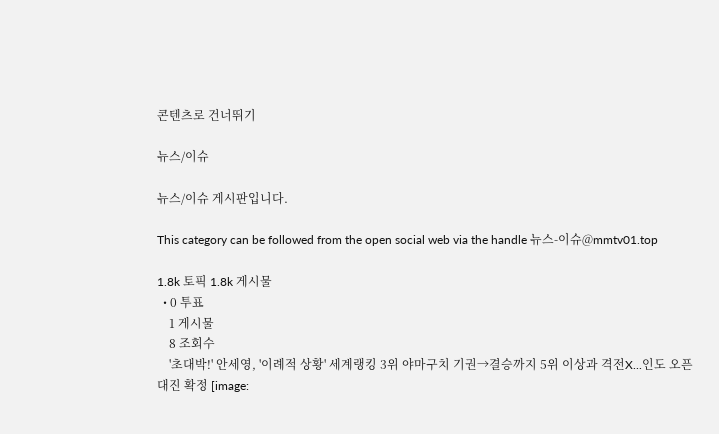콘텐츠로 건너뛰기

뉴스/이슈

뉴스/이슈 게시판입니다.

This category can be followed from the open social web via the handle 뉴스-이슈@mmtv01.top

1.8k 토픽 1.8k 게시물
  • 0 투표
    1 게시물
    8 조회수
    '초대박!' 안세영, '이례적 상황' 세계랭킹 3위 야마구치 기권→결승까지 5위 이상과 격전X...인도 오픈 대진 확정 [image: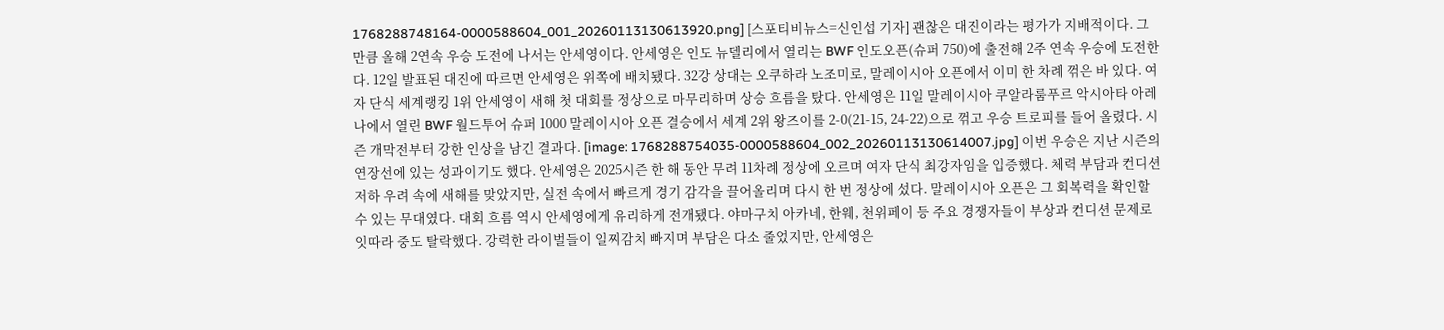1768288748164-0000588604_001_20260113130613920.png] [스포티비뉴스=신인섭 기자] 괜찮은 대진이라는 평가가 지배적이다. 그만큼 올해 2연속 우승 도전에 나서는 안세영이다. 안세영은 인도 뉴델리에서 열리는 BWF 인도오픈(슈퍼 750)에 출전해 2주 연속 우승에 도전한다. 12일 발표된 대진에 따르면 안세영은 위쪽에 배치됐다. 32강 상대는 오쿠하라 노조미로, 말레이시아 오픈에서 이미 한 차례 꺾은 바 있다. 여자 단식 세계랭킹 1위 안세영이 새해 첫 대회를 정상으로 마무리하며 상승 흐름을 탔다. 안세영은 11일 말레이시아 쿠알라룸푸르 악시아타 아레나에서 열린 BWF 월드투어 슈퍼 1000 말레이시아 오픈 결승에서 세계 2위 왕즈이를 2-0(21-15, 24-22)으로 꺾고 우승 트로피를 들어 올렸다. 시즌 개막전부터 강한 인상을 남긴 결과다. [image: 1768288754035-0000588604_002_20260113130614007.jpg] 이번 우승은 지난 시즌의 연장선에 있는 성과이기도 했다. 안세영은 2025시즌 한 해 동안 무려 11차례 정상에 오르며 여자 단식 최강자임을 입증했다. 체력 부담과 컨디션 저하 우려 속에 새해를 맞았지만, 실전 속에서 빠르게 경기 감각을 끌어올리며 다시 한 번 정상에 섰다. 말레이시아 오픈은 그 회복력을 확인할 수 있는 무대였다. 대회 흐름 역시 안세영에게 유리하게 전개됐다. 야마구치 아카네, 한웨, 천위페이 등 주요 경쟁자들이 부상과 컨디션 문제로 잇따라 중도 탈락했다. 강력한 라이벌들이 일찌감치 빠지며 부담은 다소 줄었지만, 안세영은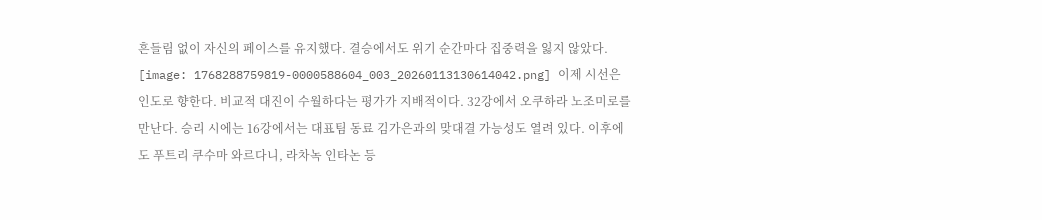흔들림 없이 자신의 페이스를 유지했다. 결승에서도 위기 순간마다 집중력을 잃지 않았다. [image: 1768288759819-0000588604_003_20260113130614042.png] 이제 시선은 인도로 향한다. 비교적 대진이 수월하다는 평가가 지배적이다. 32강에서 오쿠하라 노조미로를 만난다. 승리 시에는 16강에서는 대표팀 동료 김가은과의 맞대결 가능성도 열려 있다. 이후에도 푸트리 쿠수마 와르다니, 라차녹 인타논 등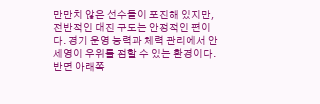만만치 않은 선수들이 포진해 있지만, 전반적인 대진 구도는 안정적인 편이다. 경기 운영 능력과 체력 관리에서 안세영이 우위를 점할 수 있는 환경이다. 반면 아래쪽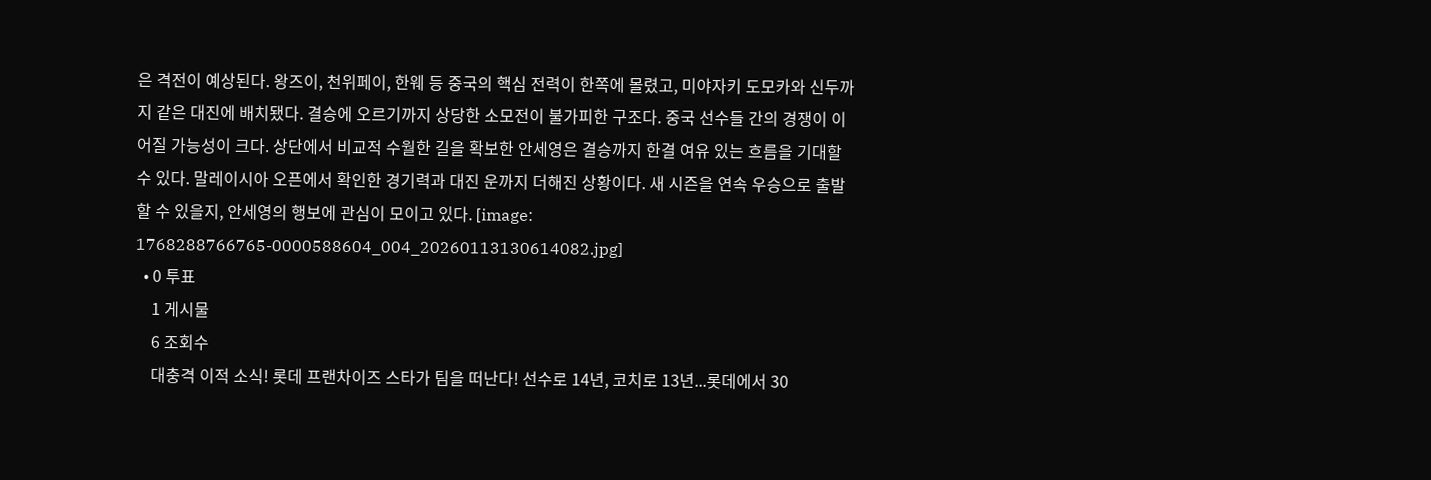은 격전이 예상된다. 왕즈이, 천위페이, 한웨 등 중국의 핵심 전력이 한쪽에 몰렸고, 미야자키 도모카와 신두까지 같은 대진에 배치됐다. 결승에 오르기까지 상당한 소모전이 불가피한 구조다. 중국 선수들 간의 경쟁이 이어질 가능성이 크다. 상단에서 비교적 수월한 길을 확보한 안세영은 결승까지 한결 여유 있는 흐름을 기대할 수 있다. 말레이시아 오픈에서 확인한 경기력과 대진 운까지 더해진 상황이다. 새 시즌을 연속 우승으로 출발할 수 있을지, 안세영의 행보에 관심이 모이고 있다. [image: 1768288766765-0000588604_004_20260113130614082.jpg]
  • 0 투표
    1 게시물
    6 조회수
    대충격 이적 소식! 롯데 프랜차이즈 스타가 팀을 떠난다! 선수로 14년, 코치로 13년...롯데에서 30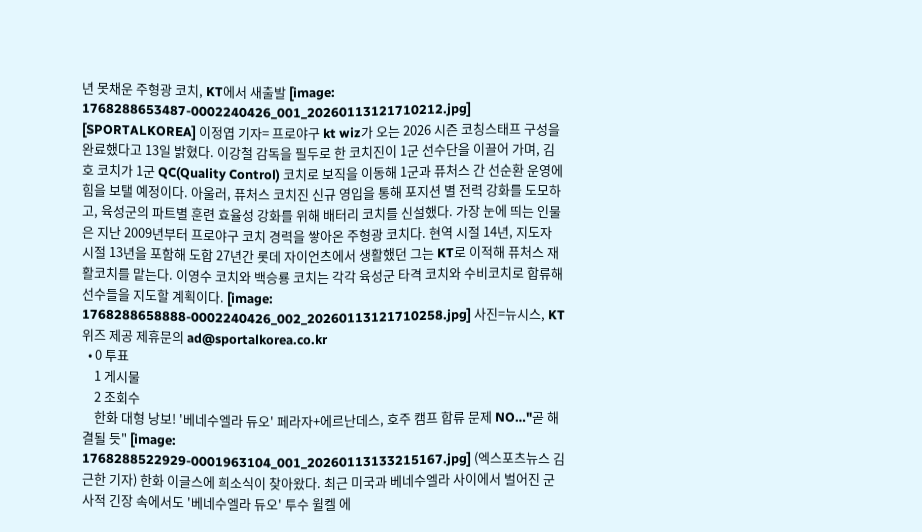년 못채운 주형광 코치, KT에서 새출발 [image: 1768288653487-0002240426_001_20260113121710212.jpg] [SPORTALKOREA] 이정엽 기자= 프로야구 kt wiz가 오는 2026 시즌 코칭스태프 구성을 완료했다고 13일 밝혔다. 이강철 감독을 필두로 한 코치진이 1군 선수단을 이끌어 가며, 김호 코치가 1군 QC(Quality Control) 코치로 보직을 이동해 1군과 퓨처스 간 선순환 운영에 힘을 보탤 예정이다. 아울러, 퓨처스 코치진 신규 영입을 통해 포지션 별 전력 강화를 도모하고, 육성군의 파트별 훈련 효율성 강화를 위해 배터리 코치를 신설했다. 가장 눈에 띄는 인물은 지난 2009년부터 프로야구 코치 경력을 쌓아온 주형광 코치다. 현역 시절 14년, 지도자 시절 13년을 포함해 도합 27년간 롯데 자이언츠에서 생활했던 그는 KT로 이적해 퓨처스 재활코치를 맡는다. 이영수 코치와 백승룡 코치는 각각 육성군 타격 코치와 수비코치로 합류해 선수들을 지도할 계획이다. [image: 1768288658888-0002240426_002_20260113121710258.jpg] 사진=뉴시스, KT 위즈 제공 제휴문의 ad@sportalkorea.co.kr
  • 0 투표
    1 게시물
    2 조회수
    한화 대형 낭보! '베네수엘라 듀오' 페라자+에르난데스, 호주 캠프 합류 문제 NO…"곧 해결될 듯" [image: 1768288522929-0001963104_001_20260113133215167.jpg] (엑스포츠뉴스 김근한 기자) 한화 이글스에 희소식이 찾아왔다. 최근 미국과 베네수엘라 사이에서 벌어진 군사적 긴장 속에서도 '베네수엘라 듀오' 투수 윌켈 에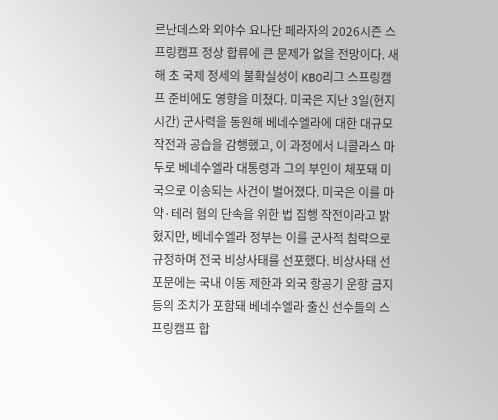르난데스와 외야수 요나단 페라자의 2026시즌 스프링캠프 정상 합류에 큰 문제가 없을 전망이다. 새해 초 국제 정세의 불확실성이 KBO리그 스프링캠프 준비에도 영향을 미쳤다. 미국은 지난 3일(현지시간) 군사력을 동원해 베네수엘라에 대한 대규모 작전과 공습을 감행했고, 이 과정에서 니콜라스 마두로 베네수엘라 대통령과 그의 부인이 체포돼 미국으로 이송되는 사건이 벌어졌다. 미국은 이를 마약·테러 혐의 단속을 위한 법 집행 작전이라고 밝혔지만, 베네수엘라 정부는 이를 군사적 침략으로 규정하며 전국 비상사태를 선포했다. 비상사태 선포문에는 국내 이동 제한과 외국 항공기 운항 금지 등의 조치가 포함돼 베네수엘라 출신 선수들의 스프링캠프 합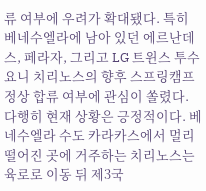류 여부에 우려가 확대됐다. 특히 베네수엘라에 남아 있던 에르난데스, 페라자, 그리고 LG 트윈스 투수 요니 치리노스의 향후 스프링캠프 정상 합류 여부에 관심이 쏠렸다. 다행히 현재 상황은 긍정적이다. 베네수엘라 수도 카라카스에서 멀리 떨어진 곳에 거주하는 치리노스는 육로로 이동 뒤 제3국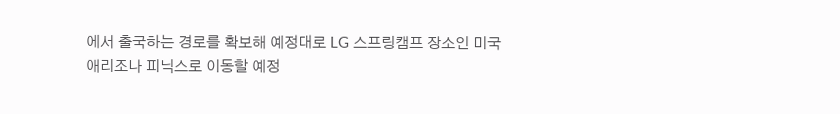에서 출국하는 경로를 확보해 예정대로 LG 스프링캠프 장소인 미국 애리조나 피닉스로 이동할 예정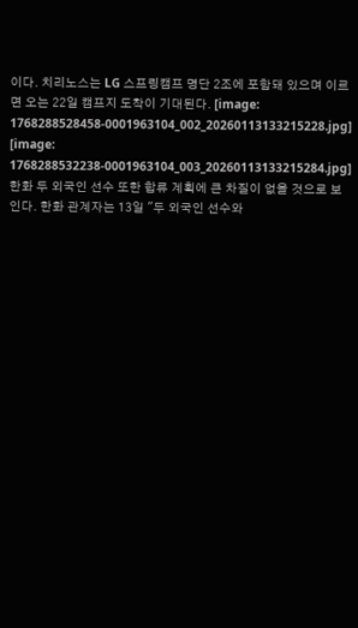이다. 치리노스는 LG 스프링캠프 명단 2조에 포함돼 있으며 이르면 오는 22일 캠프지 도착이 기대된다. [image: 1768288528458-0001963104_002_20260113133215228.jpg] [image: 1768288532238-0001963104_003_20260113133215284.jpg] 한화 두 외국인 선수 또한 합류 계획에 큰 차질이 없을 것으로 보인다. 한화 관계자는 13일 "두 외국인 선수와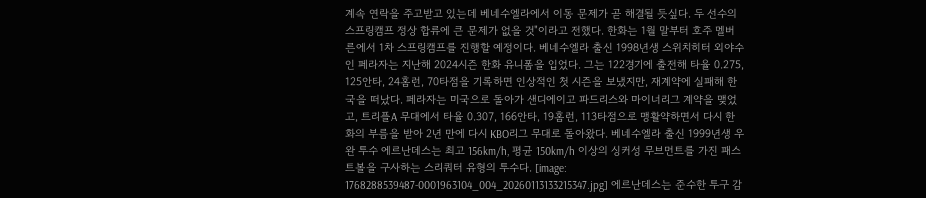계속 연락을 주고받고 있는데 베네수엘라에서 이동 문제가 곧 해결될 듯싶다. 두 선수의 스프링캠프 정상 합류에 큰 문제가 없을 것"이라고 전했다. 한화는 1월 말부터 호주 멜버른에서 1차 스프링캠프를 진행할 예정이다. 베네수엘라 출신 1998년생 스위치히터 외야수인 페라자는 지난해 2024시즌 한화 유니폼을 입었다. 그는 122경기에 출전해 타율 0.275, 125안타, 24홈런, 70타점을 기록하면 인상적인 첫 시즌을 보냈지만, 재계약에 실패해 한국을 떠났다. 페라자는 미국으로 돌아가 샌디에이고 파드리스와 마이너리그 계약을 맺었고, 트리플A 무대에서 타율 0.307, 166안타, 19홈런, 113타점으로 맹활약하면서 다시 한화의 부름을 받아 2년 만에 다시 KBO리그 무대로 돌아왔다. 베네수엘라 출신 1999년생 우완 투수 에르난데스는 최고 156km/h, 평균 150km/h 이상의 싱커성 무브먼트를 가진 패스트볼을 구사하는 스리쿼터 유형의 투수다. [image: 1768288539487-0001963104_004_20260113133215347.jpg] 에르난데스는 준수한 투구 감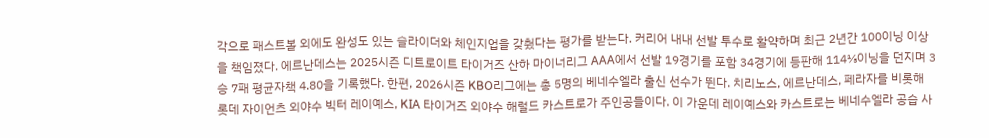각으로 패스트볼 외에도 완성도 있는 슬라이더와 체인지업을 갖췄다는 평가를 받는다. 커리어 내내 선발 투수로 활약하며 최근 2년간 100이닝 이상을 책임졌다. 에르난데스는 2025시즌 디트로이트 타이거즈 산하 마이너리그 AAA에서 선발 19경기를 포함 34경기에 등판해 114⅓이닝을 던지며 3승 7패 평균자책 4.80을 기록했다. 한편, 2026시즌 KBO리그에는 총 5명의 베네수엘라 출신 선수가 뛴다. 치리노스, 에르난데스, 페라자를 비롯해 롯데 자이언츠 외야수 빅터 레이예스, KIA 타이거즈 외야수 해럴드 카스트로가 주인공들이다. 이 가운데 레이예스와 카스트로는 베네수엘라 공습 사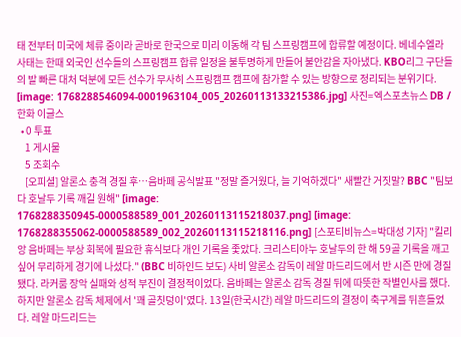태 전부터 미국에 체류 중이라 곧바로 한국으로 미리 이동해 각 팀 스프링캠프에 합류할 예정이다. 베네수엘라 사태는 한때 외국인 선수들의 스프링캠프 합류 일정을 불투명하게 만들어 불안감을 자아냈다. KBO리그 구단들의 발 빠른 대처 덕분에 모든 선수가 무사히 스프링캠프 캠프에 참가할 수 있는 방향으로 정리되는 분위기다. [image: 1768288546094-0001963104_005_20260113133215386.jpg] 사진=엑스포츠뉴스 DB / 한화 이글스
  • 0 투표
    1 게시물
    5 조회수
    [오피셜] 알론소 충격 경질 후…음바페 공식발표 "정말 즐거웠다, 늘 기억하겠다" 새빨간 거짓말? BBC "팀보다 호날두 기록 깨길 원해" [image: 1768288350945-0000588589_001_20260113115218037.png] [image: 1768288355062-0000588589_002_20260113115218116.png] [스포티비뉴스=박대성 기자] "킬리앙 음바페는 부상 회복에 필요한 휴식보다 개인 기록을 좇았다. 크리스티아누 호날두의 한 해 59골 기록을 깨고 싶어 무리하게 경기에 나섰다." (BBC 비하인드 보도) 사비 알론소 감독이 레알 마드리드에서 반 시즌 만에 경질됐다. 라커룸 장악 실패와 성적 부진이 결정적이었다. 음바페는 알론소 감독 경질 뒤에 따뜻한 작별인사를 했다. 하지만 알론소 감독 체제에서 '꽤 골칫덩이'였다. 13일(한국시간) 레알 마드리드의 결정이 축구계를 뒤흔들었다. 레알 마드리드는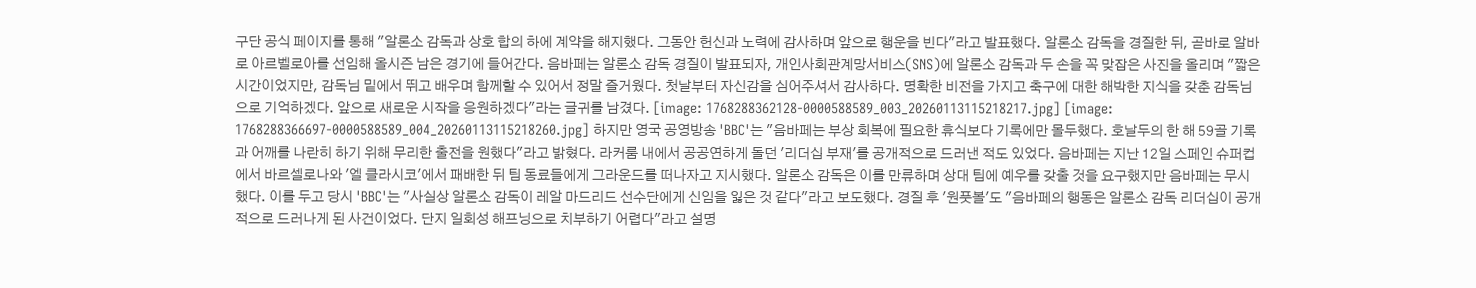구단 공식 페이지를 통해 "알론소 감독과 상호 합의 하에 계약을 해지했다. 그동안 헌신과 노력에 감사하며 앞으로 행운을 빈다"라고 발표했다. 알론소 감독을 경질한 뒤, 곧바로 알바로 아르벨로아를 선임해 올시즌 남은 경기에 들어간다. 음바페는 알론소 감독 경질이 발표되자, 개인사회관계망서비스(SNS)에 알론소 감독과 두 손을 꼭 맞잡은 사진을 올리며 "짧은 시간이었지만, 감독님 밑에서 뛰고 배우며 함께할 수 있어서 정말 즐거웠다. 첫날부터 자신감을 심어주셔서 감사하다. 명확한 비전을 가지고 축구에 대한 해박한 지식을 갖춘 감독님으로 기억하겠다. 앞으로 새로운 시작을 응원하겠다"라는 글귀를 남겼다. [image: 1768288362128-0000588589_003_20260113115218217.jpg] [image: 1768288366697-0000588589_004_20260113115218260.jpg] 하지만 영국 공영방송 'BBC'는 "음바페는 부상 회복에 필요한 휴식보다 기록에만 몰두했다. 호날두의 한 해 59골 기록과 어깨를 나란히 하기 위해 무리한 출전을 원했다"라고 밝혔다. 라커룸 내에서 공공연하게 돌던 '리더십 부재'를 공개적으로 드러낸 적도 있었다. 음바페는 지난 12일 스페인 슈퍼컵에서 바르셀로나와 '엘 클라시코'에서 패배한 뒤 팀 동료들에게 그라운드를 떠나자고 지시했다. 알론소 감독은 이를 만류하며 상대 팀에 예우를 갖출 것을 요구했지만 음바페는 무시했다. 이를 두고 당시 'BBC'는 "사실상 알론소 감독이 레알 마드리드 선수단에게 신임을 잃은 것 같다"라고 보도했다. 경질 후 '원풋볼'도 "음바페의 행동은 알론소 감독 리더십이 공개적으로 드러나게 된 사건이었다. 단지 일회성 해프닝으로 치부하기 어렵다"라고 설명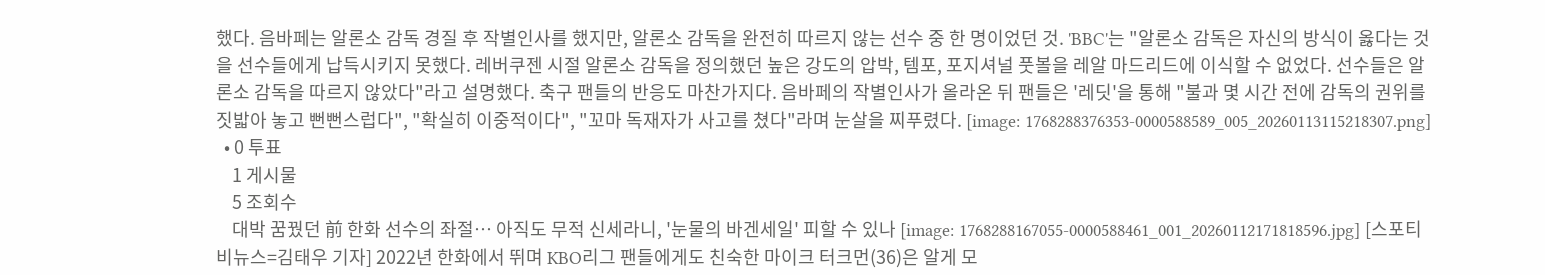했다. 음바페는 알론소 감독 경질 후 작별인사를 했지만, 알론소 감독을 완전히 따르지 않는 선수 중 한 명이었던 것. 'BBC'는 "알론소 감독은 자신의 방식이 옳다는 것을 선수들에게 납득시키지 못했다. 레버쿠젠 시절 알론소 감독을 정의했던 높은 강도의 압박, 템포, 포지셔널 풋볼을 레알 마드리드에 이식할 수 없었다. 선수들은 알론소 감독을 따르지 않았다"라고 설명했다. 축구 팬들의 반응도 마찬가지다. 음바페의 작별인사가 올라온 뒤 팬들은 '레딧'을 통해 "불과 몇 시간 전에 감독의 권위를 짓밟아 놓고 뻔뻔스럽다", "확실히 이중적이다", "꼬마 독재자가 사고를 쳤다"라며 눈살을 찌푸렸다. [image: 1768288376353-0000588589_005_20260113115218307.png]
  • 0 투표
    1 게시물
    5 조회수
    대박 꿈꿨던 前 한화 선수의 좌절… 아직도 무적 신세라니, '눈물의 바겐세일' 피할 수 있나 [image: 1768288167055-0000588461_001_20260112171818596.jpg] [스포티비뉴스=김태우 기자] 2022년 한화에서 뛰며 KBO리그 팬들에게도 친숙한 마이크 터크먼(36)은 알게 모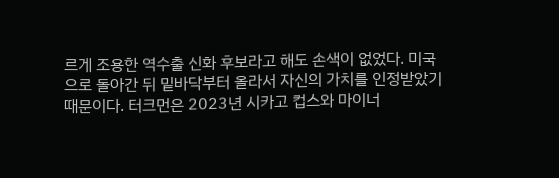르게 조용한 역수출 신화 후보라고 해도 손색이 없었다. 미국으로 돌아간 뒤 밑바닥부터 올라서 자신의 가치를 인정받았기 때문이다. 터크먼은 2023년 시카고 컵스와 마이너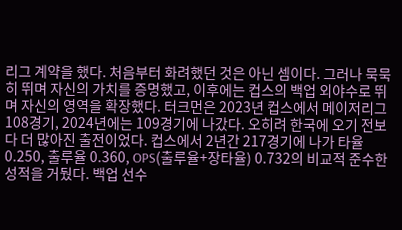리그 계약을 했다. 처음부터 화려했던 것은 아닌 셈이다. 그러나 묵묵히 뛰며 자신의 가치를 증명했고, 이후에는 컵스의 백업 외야수로 뛰며 자신의 영역을 확장했다. 터크먼은 2023년 컵스에서 메이저리그 108경기, 2024년에는 109경기에 나갔다. 오히려 한국에 오기 전보다 더 많아진 출전이었다. 컵스에서 2년간 217경기에 나가 타율 0.250, 출루율 0.360, OPS(출루율+장타율) 0.732의 비교적 준수한 성적을 거뒀다. 백업 선수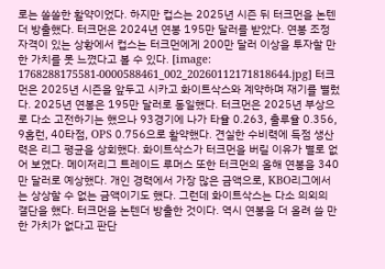로는 쏠쏠한 활약이었다. 하지만 컵스는 2025년 시즌 뒤 터크먼을 논텐더 방출했다. 터크먼은 2024년 연봉 195만 달러를 받았다. 연봉 조정 자격이 있는 상황에서 컵스는 터크먼에게 200만 달러 이상을 투자할 만한 가치를 못 느꼈다고 볼 수 있다. [image: 1768288175581-0000588461_002_20260112171818644.jpg] 터크먼은 2025년 시즌을 앞두고 시카고 화이트삭스와 계약하며 재기를 별렀다. 2025년 연봉은 195만 달러로 동일했다. 터크먼은 2025년 부상으로 다소 고전하기는 했으나 93경기에 나가 타율 0.263, 출루율 0.356, 9홈런, 40타점, OPS 0.756으로 활약했다. 견실한 수비력에 득점 생산력은 리그 평균을 상회했다. 화이트삭스가 터크먼을 버릴 이유가 별로 없어 보였다. 메이저리그 트레이드 루머스 또한 터크먼의 올해 연봉을 340만 달러로 예상했다. 개인 경력에서 가장 많은 금액으로, KBO리그에서는 상상할 수 없는 금액이기도 했다. 그런데 화이트삭스는 다소 의외의 결단을 했다. 터크먼을 논텐더 방출한 것이다. 역시 연봉을 더 올려 쓸 만한 가치가 없다고 판단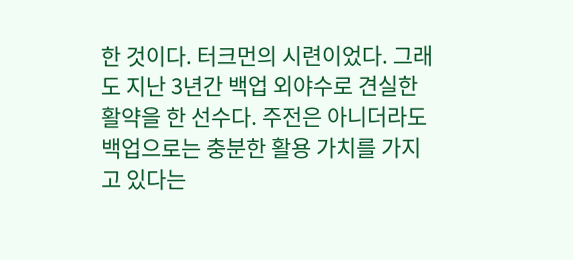한 것이다. 터크먼의 시련이었다. 그래도 지난 3년간 백업 외야수로 견실한 활약을 한 선수다. 주전은 아니더라도 백업으로는 충분한 활용 가치를 가지고 있다는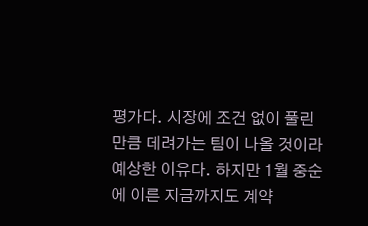평가다. 시장에 조건 없이 풀린 만큼 데려가는 팀이 나올 것이라 예상한 이유다. 하지만 1월 중순에 이른 지금까지도 계약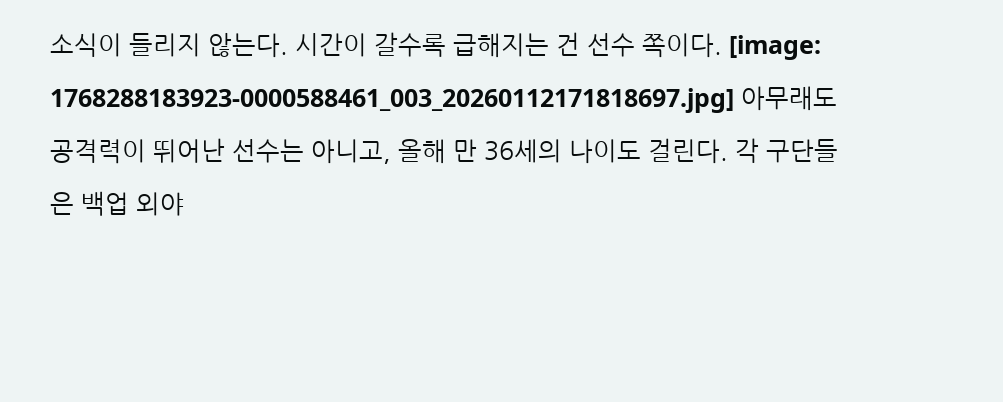소식이 들리지 않는다. 시간이 갈수록 급해지는 건 선수 쪽이다. [image: 1768288183923-0000588461_003_20260112171818697.jpg] 아무래도 공격력이 뛰어난 선수는 아니고, 올해 만 36세의 나이도 걸린다. 각 구단들은 백업 외야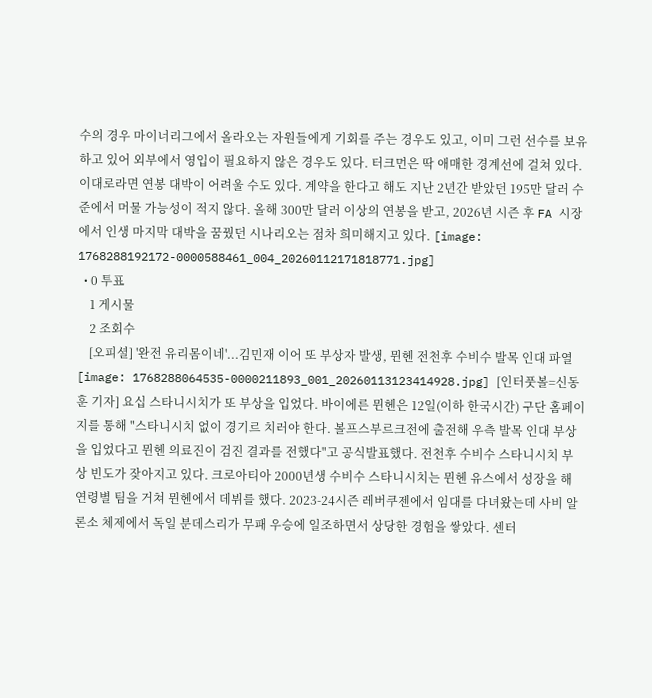수의 경우 마이너리그에서 올라오는 자원들에게 기회를 주는 경우도 있고, 이미 그런 선수를 보유하고 있어 외부에서 영입이 필요하지 않은 경우도 있다. 터크먼은 딱 애매한 경계선에 걸쳐 있다. 이대로라면 연봉 대박이 어려울 수도 있다. 계약을 한다고 해도 지난 2년간 받았던 195만 달러 수준에서 머물 가능성이 적지 않다. 올해 300만 달러 이상의 연봉을 받고, 2026년 시즌 후 FA 시장에서 인생 마지막 대박을 꿈꿨던 시나리오는 점차 희미해지고 있다. [image: 1768288192172-0000588461_004_20260112171818771.jpg]
  • 0 투표
    1 게시물
    2 조회수
    [오피셜] '완전 유리몸이네'...김민재 이어 또 부상자 발생, 뮌헨 전천후 수비수 발목 인대 파열 [image: 1768288064535-0000211893_001_20260113123414928.jpg] [인터풋볼=신동훈 기자] 요십 스타니시치가 또 부상을 입었다. 바이에른 뮌헨은 12일(이하 한국시간) 구단 홈페이지를 통해 "스타니시치 없이 경기르 치러야 한다. 볼프스부르크전에 출전해 우측 발목 인대 부상을 입었다고 뮌헨 의료진이 검진 결과를 전했다"고 공식발표했다. 전천후 수비수 스타니시치 부상 빈도가 잦아지고 있다. 크로아티아 2000년생 수비수 스타니시치는 뮌헨 유스에서 성장을 해 연령별 팀을 거쳐 뮌헨에서 데뷔를 했다. 2023-24시즌 레버쿠젠에서 임대를 다녀왔는데 사비 알론소 체제에서 독일 분데스리가 무패 우승에 일조하면서 상당한 경험을 쌓았다. 센터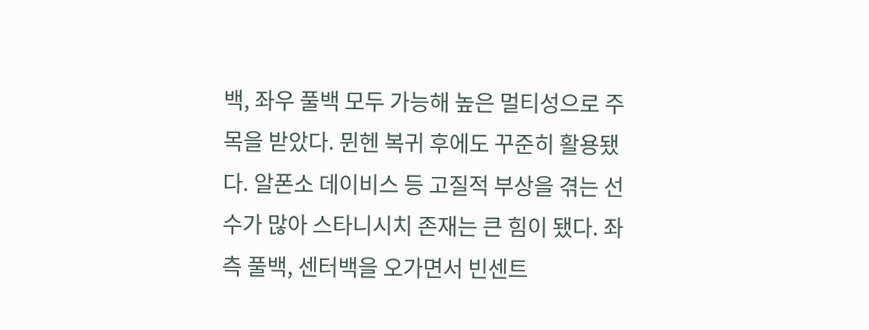백, 좌우 풀백 모두 가능해 높은 멀티성으로 주목을 받았다. 뮌헨 복귀 후에도 꾸준히 활용됐다. 알폰소 데이비스 등 고질적 부상을 겪는 선수가 많아 스타니시치 존재는 큰 힘이 됐다. 좌측 풀백, 센터백을 오가면서 빈센트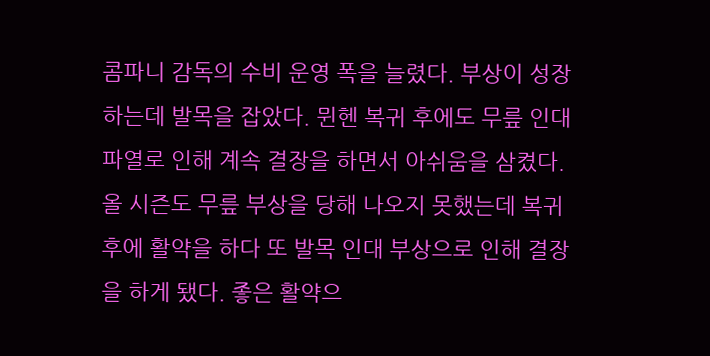콤파니 감독의 수비 운영 폭을 늘렸다. 부상이 성장하는데 발목을 잡았다. 뮌헨 복귀 후에도 무릎 인대 파열로 인해 계속 결장을 하면서 아쉬움을 삼켰다. 올 시즌도 무릎 부상을 당해 나오지 못했는데 복귀 후에 활약을 하다 또 발목 인대 부상으로 인해 결장을 하게 됐다. 좋은 활약으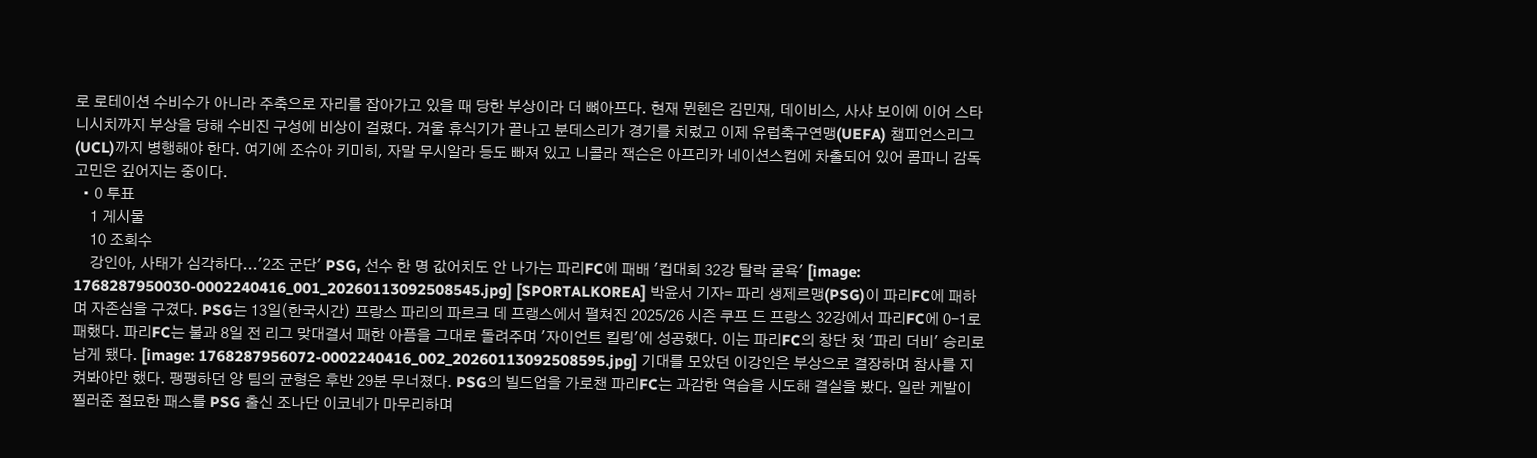로 로테이션 수비수가 아니라 주축으로 자리를 잡아가고 있을 때 당한 부상이라 더 뼈아프다. 현재 뮌헨은 김민재, 데이비스, 사샤 보이에 이어 스타니시치까지 부상을 당해 수비진 구성에 비상이 걸렸다. 겨울 휴식기가 끝나고 분데스리가 경기를 치렀고 이제 유럽축구연맹(UEFA) 챔피언스리그(UCL)까지 병행해야 한다. 여기에 조슈아 키미히, 자말 무시알라 등도 빠져 있고 니콜라 잭슨은 아프리카 네이션스컵에 차출되어 있어 콤파니 감독 고민은 깊어지는 중이다.
  • 0 투표
    1 게시물
    10 조회수
    강인아, 사태가 심각하다...'2조 군단' PSG, 선수 한 명 값어치도 안 나가는 파리FC에 패배 '컵대회 32강 탈락 굴욕' [image: 1768287950030-0002240416_001_20260113092508545.jpg] [SPORTALKOREA] 박윤서 기자= 파리 생제르맹(PSG)이 파리FC에 패하며 자존심을 구겼다. PSG는 13일(한국시간) 프랑스 파리의 파르크 데 프랭스에서 펼쳐진 2025/26 시즌 쿠프 드 프랑스 32강에서 파리FC에 0-1로 패했다. 파리FC는 불과 8일 전 리그 맞대결서 패한 아픔을 그대로 돌려주며 '자이언트 킬링'에 성공했다. 이는 파리FC의 창단 첫 '파리 더비' 승리로 남게 됐다. [image: 1768287956072-0002240416_002_20260113092508595.jpg] 기대를 모았던 이강인은 부상으로 결장하며 참사를 지켜봐야만 했다. 팽팽하던 양 팀의 균형은 후반 29분 무너졌다. PSG의 빌드업을 가로챈 파리FC는 과감한 역습을 시도해 결실을 봤다. 일란 케발이 찔러준 절묘한 패스를 PSG 출신 조나단 이코네가 마무리하며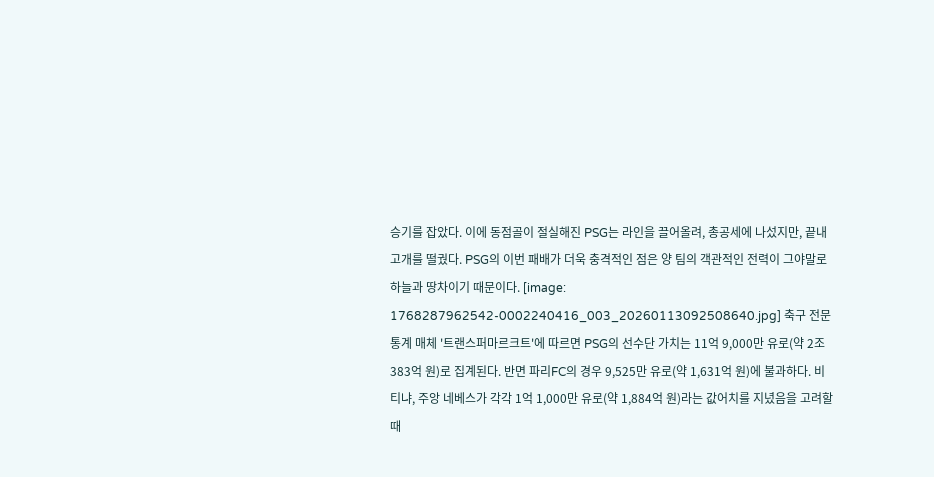승기를 잡았다. 이에 동점골이 절실해진 PSG는 라인을 끌어올려, 총공세에 나섰지만, 끝내 고개를 떨궜다. PSG의 이번 패배가 더욱 충격적인 점은 양 팀의 객관적인 전력이 그야말로 하늘과 땅차이기 때문이다. [image: 1768287962542-0002240416_003_20260113092508640.jpg] 축구 전문 통계 매체 '트랜스퍼마르크트'에 따르면 PSG의 선수단 가치는 11억 9,000만 유로(약 2조 383억 원)로 집계된다. 반면 파리FC의 경우 9,525만 유로(약 1,631억 원)에 불과하다. 비티냐, 주앙 네베스가 각각 1억 1,000만 유로(약 1,884억 원)라는 값어치를 지녔음을 고려할 때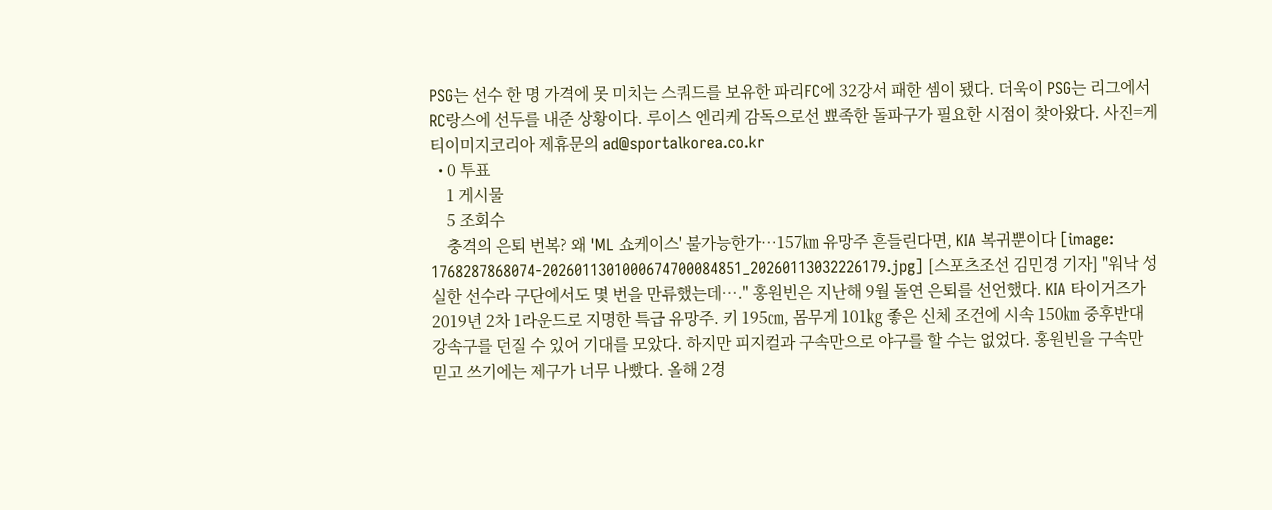PSG는 선수 한 명 가격에 못 미치는 스쿼드를 보유한 파리FC에 32강서 패한 셈이 됐다. 더욱이 PSG는 리그에서 RC랑스에 선두를 내준 상황이다. 루이스 엔리케 감독으로선 뾰족한 돌파구가 필요한 시점이 찾아왔다. 사진=게티이미지코리아 제휴문의 ad@sportalkorea.co.kr
  • 0 투표
    1 게시물
    5 조회수
    충격의 은퇴 번복? 왜 'ML 쇼케이스' 불가능한가…157㎞ 유망주 흔들린다면, KIA 복귀뿐이다 [image: 1768287868074-2026011301000674700084851_20260113032226179.jpg] [스포츠조선 김민경 기자] "워낙 성실한 선수라 구단에서도 몇 번을 만류했는데…." 홍원빈은 지난해 9월 돌연 은퇴를 선언했다. KIA 타이거즈가 2019년 2차 1라운드로 지명한 특급 유망주. 키 195㎝, 몸무게 101㎏ 좋은 신체 조건에 시속 150㎞ 중후반대 강속구를 던질 수 있어 기대를 모았다. 하지만 피지컬과 구속만으로 야구를 할 수는 없었다. 홍원빈을 구속만 믿고 쓰기에는 제구가 너무 나빴다. 올해 2경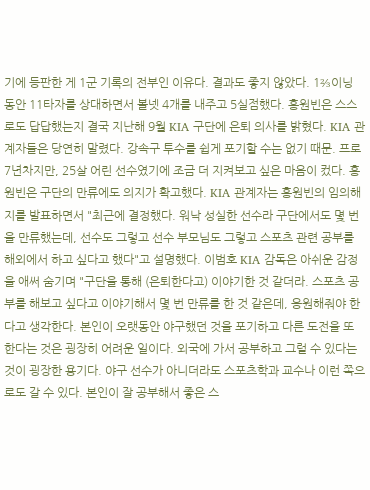기에 등판한 게 1군 기록의 전부인 이유다. 결과도 좋지 않았다. 1⅔이닝 동안 11타자를 상대하면서 볼넷 4개를 내주고 5실점했다. 홍원빈은 스스로도 답답했는지 결국 지난해 9월 KIA 구단에 은퇴 의사를 밝혔다. KIA 관계자들은 당연히 말렸다. 강속구 투수를 쉽게 포기할 수는 없기 때문. 프로 7년차지만, 25살 어린 선수였기에 조금 더 지켜보고 싶은 마음이 컸다. 홍원빈은 구단의 만류에도 의지가 확고했다. KIA 관계자는 홍원빈의 임의해지를 발표하면서 "최근에 결정했다. 워낙 성실한 선수라 구단에서도 몇 번을 만류했는데, 선수도 그렇고 선수 부모님도 그렇고 스포츠 관련 공부를 해외에서 하고 싶다고 했다"고 설명했다. 이범호 KIA 감독은 아쉬운 감정을 애써 숨기며 "구단을 통해 (은퇴한다고) 이야기한 것 같더라. 스포츠 공부를 해보고 싶다고 이야기해서 몇 번 만류를 한 것 같은데, 응원해줘야 한다고 생각한다. 본인이 오랫동안 야구했던 것을 포기하고 다른 도전을 또 한다는 것은 굉장히 어려운 일이다. 외국에 가서 공부하고 그럴 수 있다는 것이 굉장한 용기다. 야구 선수가 아니더라도 스포츠학과 교수나 이런 쪽으로도 갈 수 있다. 본인이 잘 공부해서 좋은 스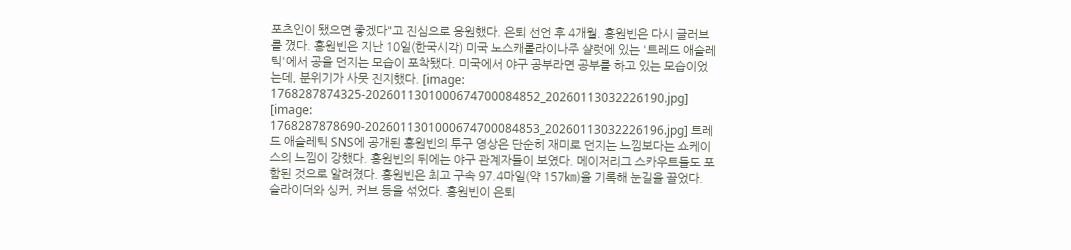포츠인이 됐으면 좋겠다"고 진심으로 응원했다. 은퇴 선언 후 4개월. 홍원빈은 다시 글러브를 꼈다. 홍원빈은 지난 10일(한국시각) 미국 노스캐롤라이나주 샬럿에 있는 '트레드 애슬레틱'에서 공을 던지는 모습이 포착됐다. 미국에서 야구 공부라면 공부를 하고 있는 모습이었는데, 분위기가 사뭇 진지했다. [image: 1768287874325-2026011301000674700084852_20260113032226190.jpg] [image: 1768287878690-2026011301000674700084853_20260113032226196.jpg] 트레드 애슬레틱 SNS에 공개된 홍원빈의 투구 영상은 단순히 재미로 던지는 느낌보다는 쇼케이스의 느낌이 강했다. 홍원빈의 뒤에는 야구 관계자들이 보였다. 메이저리그 스카우트들도 포함된 것으로 알려졌다. 홍원빈은 최고 구속 97.4마일(약 157㎞)을 기록해 눈길을 끌었다. 슬라이더와 싱커, 커브 등을 섞었다. 홍원빈이 은퇴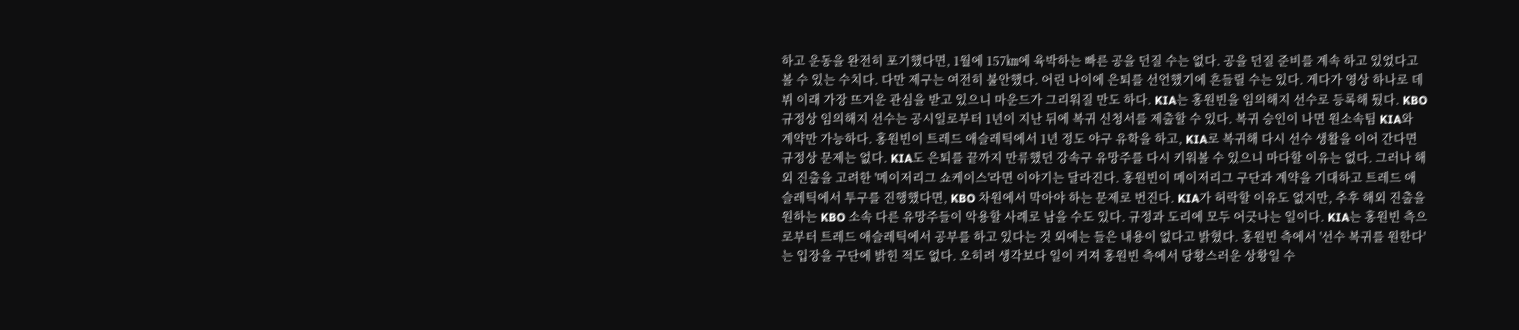하고 운동을 완전히 포기했다면, 1월에 157㎞에 육박하는 빠른 공을 던질 수는 없다. 공을 던질 준비를 계속 하고 있었다고 볼 수 있는 수치다. 다만 제구는 여전히 불안했다. 어린 나이에 은퇴를 선언했기에 흔들릴 수는 있다. 게다가 영상 하나로 데뷔 이래 가장 뜨거운 관심을 받고 있으니 마운드가 그리워질 만도 하다. KIA는 홍원빈을 임의해지 선수로 등록해 뒀다. KBO 규정상 임의해지 선수는 공시일로부터 1년이 지난 뒤에 복귀 신청서를 제출할 수 있다. 복귀 승인이 나면 원소속팀 KIA와 계약만 가능하다. 홍원빈이 트레드 애슬레틱에서 1년 정도 야구 유학을 하고, KIA로 복귀해 다시 선수 생활을 이어 간다면 규정상 문제는 없다. KIA도 은퇴를 끝까지 만류했던 강속구 유망주를 다시 키워볼 수 있으니 마다할 이유는 없다. 그러나 해외 진출을 고려한 '메이저리그 쇼케이스'라면 이야기는 달라진다. 홍원빈이 메이저리그 구단과 계약을 기대하고 트레드 애슬레틱에서 투구를 진행했다면, KBO 차원에서 막아야 하는 문제로 번진다. KIA가 허락할 이유도 없지만, 추후 해외 진출을 원하는 KBO 소속 다른 유망주들이 악용할 사례로 남을 수도 있다. 규정과 도리에 모두 어긋나는 일이다. KIA는 홍원빈 측으로부터 트레드 애슬레틱에서 공부를 하고 있다는 것 외에는 들은 내용이 없다고 밝혔다. 홍원빈 측에서 '선수 복귀를 원한다'는 입장을 구단에 밝힌 적도 없다. 오히려 생각보다 일이 커져 홍원빈 측에서 당황스러운 상황일 수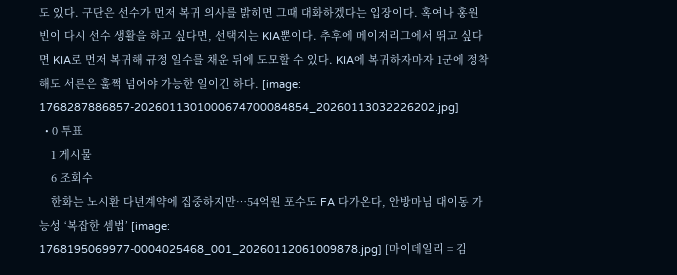도 있다. 구단은 선수가 먼저 복귀 의사를 밝히면 그때 대화하겠다는 입장이다. 혹여나 홍원빈이 다시 선수 생활을 하고 싶다면, 선택지는 KIA뿐이다. 추후에 메이저리그에서 뛰고 싶다면 KIA로 먼저 복귀해 규정 일수를 채운 뒤에 도모할 수 있다. KIA에 복귀하자마자 1군에 정착해도 서른은 훌쩍 넘어야 가능한 일이긴 하다. [image: 1768287886857-2026011301000674700084854_20260113032226202.jpg]
  • 0 투표
    1 게시물
    6 조회수
    한화는 노시환 다년계약에 집중하지만…54억원 포수도 FA 다가온다, 안방마님 대이동 가능성 ‘복잡한 셈법’ [image: 1768195069977-0004025468_001_20260112061009878.jpg] [마이데일리 = 김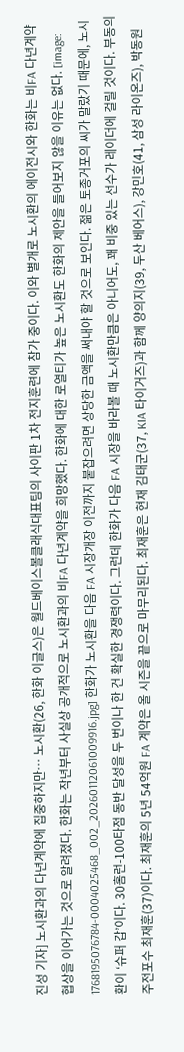진성 기자] 노시환과의 다년계약에 집중하지만… 노시환(26, 한화 이글스)은 월드베이스볼클래식대표팀의 사이판 1차 전지훈련에 참가 중이다. 이와 별개로 노시환의 에이전시와 한화는 비FA 다년계약 협상을 이어가는 것으로 알려졌다. 한화는 작년부터 사실상 공개적으로 노시환과의 비FA 다년계약을 희망했다. 한화에 대한 로열티가 높은 노시환도 한화의 제안을 들어보지 않을 이유는 없다. [image: 1768195076784-0004025468_002_20260112061009916.jpg] 한화가 노시환을 다음 FA 시장개장 이전까지 붙잡으려면 상당한 금액을 써내야 할 것으로 보인다. 젊은 토종거포의 씨가 말랐기 때문에, 노시환이 ‘슈퍼 갑’이다. 30홈런-100타점 동반 달성을 두 번이나 한 건 확실한 경쟁력이다. 그런데 한화가 다음 FA 시장을 바라볼 때 노시환만큼은 아니어도, 꽤 비중 있는 선수가 레이더에 걸릴 것이다. 부동의 주전포수 최재훈(37)이다. 최재훈의 5년 54억원 FA 계약은 올 시즌을 끝으로 마무리된다. 최재훈은 현재 김태군(37, KIA 타이거즈)과 함께 양의지(39, 두산 베어스), 강민호(41, 삼성 라이온즈), 박동원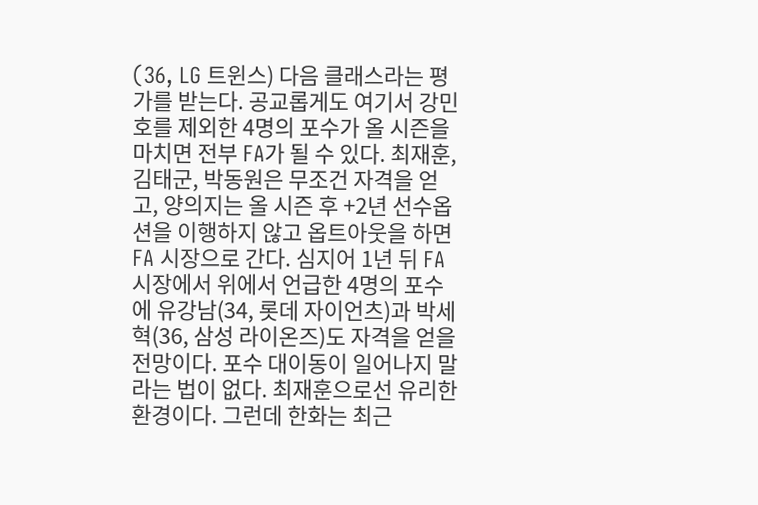(36, LG 트윈스) 다음 클래스라는 평가를 받는다. 공교롭게도 여기서 강민호를 제외한 4명의 포수가 올 시즌을 마치면 전부 FA가 될 수 있다. 최재훈, 김태군, 박동원은 무조건 자격을 얻고, 양의지는 올 시즌 후 +2년 선수옵션을 이행하지 않고 옵트아웃을 하면 FA 시장으로 간다. 심지어 1년 뒤 FA 시장에서 위에서 언급한 4명의 포수에 유강남(34, 롯데 자이언츠)과 박세혁(36, 삼성 라이온즈)도 자격을 얻을 전망이다. 포수 대이동이 일어나지 말라는 법이 없다. 최재훈으로선 유리한 환경이다. 그런데 한화는 최근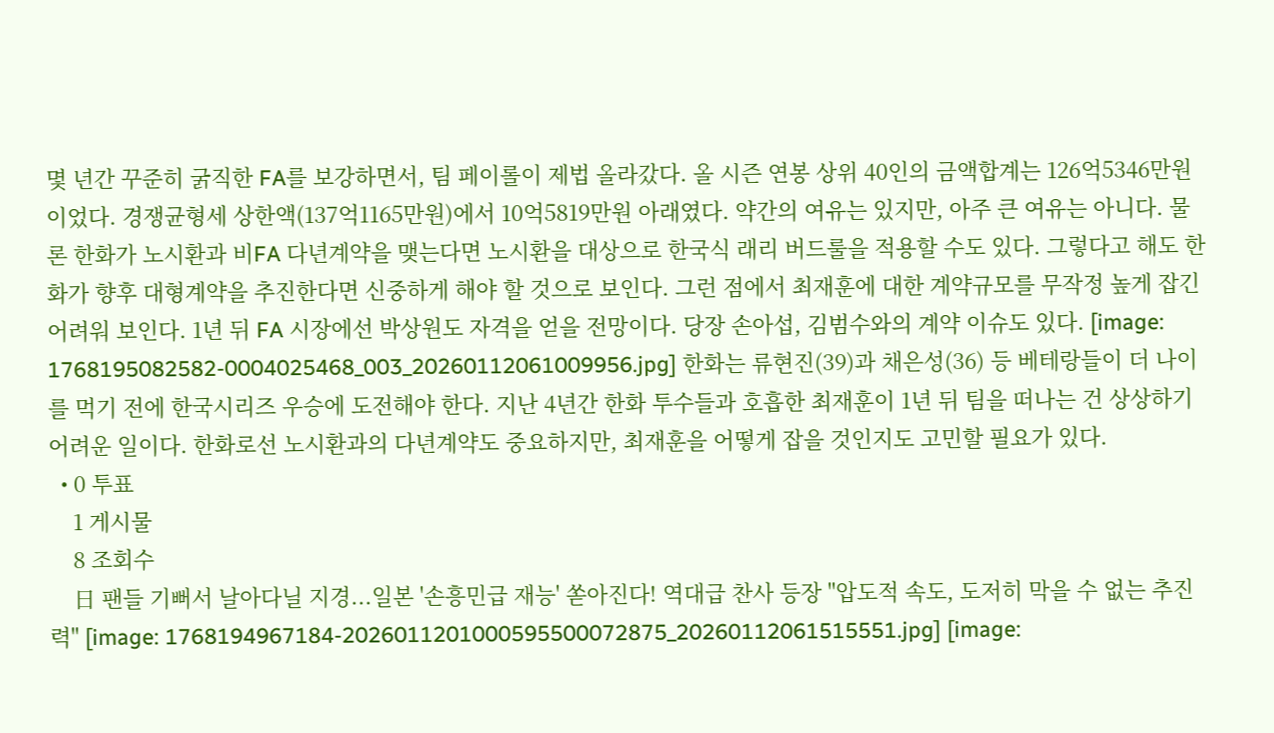몇 년간 꾸준히 굵직한 FA를 보강하면서, 팀 페이롤이 제법 올라갔다. 올 시즌 연봉 상위 40인의 금액합계는 126억5346만원이었다. 경쟁균형세 상한액(137억1165만원)에서 10억5819만원 아래였다. 약간의 여유는 있지만, 아주 큰 여유는 아니다. 물론 한화가 노시환과 비FA 다년계약을 맺는다면 노시환을 대상으로 한국식 래리 버드룰을 적용할 수도 있다. 그렇다고 해도 한화가 향후 대형계약을 추진한다면 신중하게 해야 할 것으로 보인다. 그런 점에서 최재훈에 대한 계약규모를 무작정 높게 잡긴 어려워 보인다. 1년 뒤 FA 시장에선 박상원도 자격을 얻을 전망이다. 당장 손아섭, 김범수와의 계약 이슈도 있다. [image: 1768195082582-0004025468_003_20260112061009956.jpg] 한화는 류현진(39)과 채은성(36) 등 베테랑들이 더 나이를 먹기 전에 한국시리즈 우승에 도전해야 한다. 지난 4년간 한화 투수들과 호흡한 최재훈이 1년 뒤 팀을 떠나는 건 상상하기 어려운 일이다. 한화로선 노시환과의 다년계약도 중요하지만, 최재훈을 어떻게 잡을 것인지도 고민할 필요가 있다.
  • 0 투표
    1 게시물
    8 조회수
    日 팬들 기뻐서 날아다닐 지경...일본 '손흥민급 재능' 쏟아진다! 역대급 찬사 등장 "압도적 속도, 도저히 막을 수 없는 추진력" [image: 1768194967184-2026011201000595500072875_20260112061515551.jpg] [image: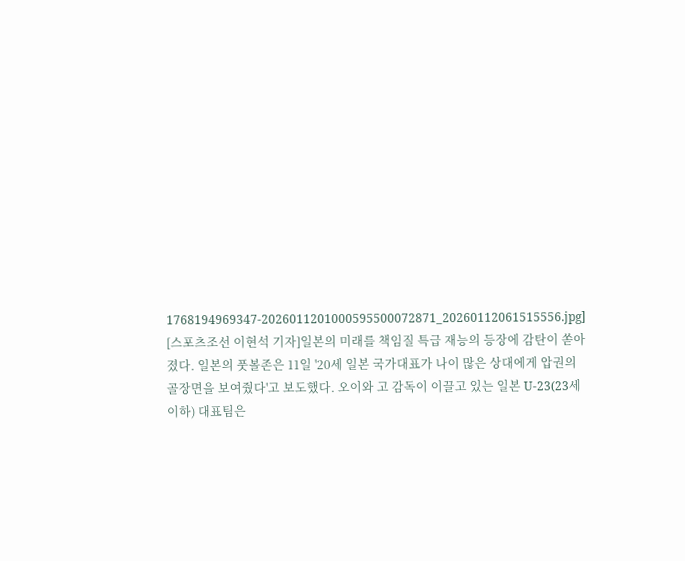1768194969347-2026011201000595500072871_20260112061515556.jpg] [스포츠조선 이현석 기자]일본의 미래를 책임질 특급 재능의 등장에 감탄이 쏟아졌다. 일본의 풋볼존은 11일 '20세 일본 국가대표가 나이 많은 상대에게 압권의 골장면을 보여줬다'고 보도했다. 오이와 고 감독이 이끌고 있는 일본 U-23(23세 이하) 대표팀은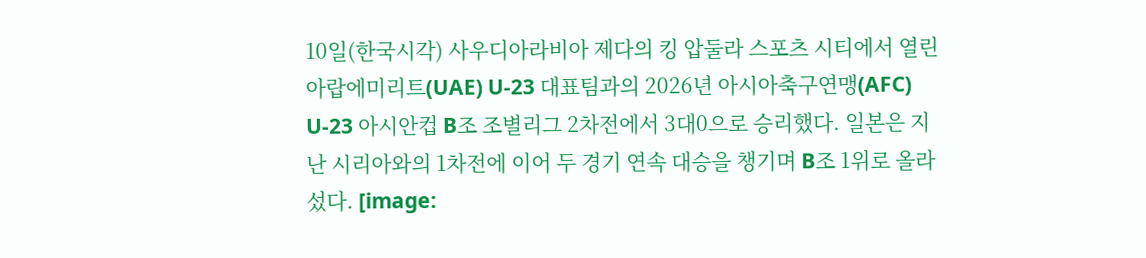10일(한국시각) 사우디아라비아 제다의 킹 압둘라 스포츠 시티에서 열린 아랍에미리트(UAE) U-23 대표팀과의 2026년 아시아축구연맹(AFC) U-23 아시안컵 B조 조별리그 2차전에서 3대0으로 승리했다. 일본은 지난 시리아와의 1차전에 이어 두 경기 연속 대승을 챙기며 B조 1위로 올라섰다. [image: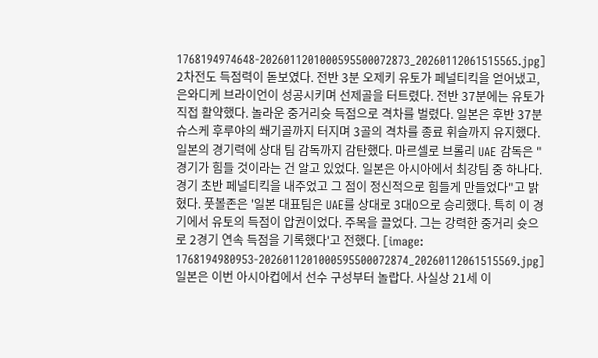1768194974648-2026011201000595500072873_20260112061515565.jpg] 2차전도 득점력이 돋보였다. 전반 3분 오제키 유토가 페널티킥을 얻어냈고, 은와디케 브라이언이 성공시키며 선제골을 터트렸다. 전반 37분에는 유토가 직접 활약했다. 놀라운 중거리슛 득점으로 격차를 벌렸다. 일본은 후반 37분 슈스케 후루야의 쐐기골까지 터지며 3골의 격차를 종료 휘슬까지 유지했다. 일본의 경기력에 상대 팀 감독까지 감탄했다. 마르셀로 브롤리 UAE 감독은 "경기가 힘들 것이라는 건 알고 있었다. 일본은 아시아에서 최강팀 중 하나다. 경기 초반 페널티킥을 내주었고 그 점이 정신적으로 힘들게 만들었다"고 밝혔다. 풋볼존은 '일본 대표팀은 UAE를 상대로 3대0으로 승리했다. 특히 이 경기에서 유토의 득점이 압권이었다. 주목을 끌었다. 그는 강력한 중거리 슛으로 2경기 연속 득점을 기록했다'고 전했다. [image: 1768194980953-2026011201000595500072874_20260112061515569.jpg] 일본은 이번 아시아컵에서 선수 구성부터 놀랍다. 사실상 21세 이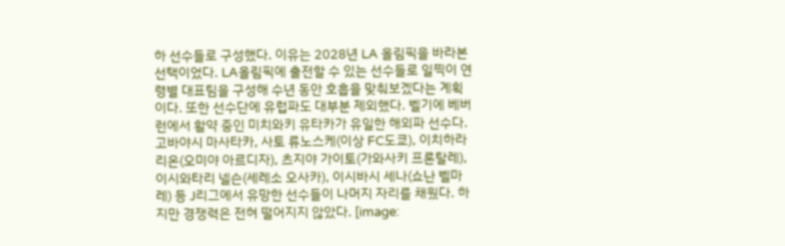하 선수들로 구성했다. 이유는 2028년 LA 올림픽을 바라본 선택이었다. LA올림픽에 출전할 수 있는 선수들로 일찍이 연령별 대표팀을 구성해 수년 동안 호흡을 맞춰보겠다는 계획이다. 또한 선수단에 유럽파도 대부분 제외했다. 벨기에 베버런에서 활약 중인 미치와키 유타카가 유일한 해외파 선수다. 고바야시 마사타카, 사토 류노스케(이상 FC도쿄), 이치하라 리온(오미야 아르디자), 츠지야 가이토(가와사키 프론탈레), 이시와타리 넬슨(세레소 오사카), 이시바시 세나(쇼난 벨마레) 등 J리그에서 유망한 선수들이 나머지 자리를 채웠다. 하지만 경쟁력은 전혀 떨어지지 않았다. [image: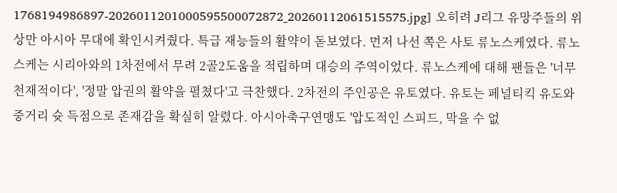1768194986897-2026011201000595500072872_20260112061515575.jpg] 오히려 J리그 유망주들의 위상만 아시아 무대에 확인시켜줬다. 특급 재능들의 활약이 돋보였다. 먼저 나선 쪽은 사토 류노스케였다. 류노스케는 시리아와의 1차전에서 무려 2골2도움을 적립하며 대승의 주역이었다. 류노스케에 대해 팬들은 '너무 천재적이다', '정말 압권의 활약을 펼쳤다'고 극찬했다. 2차전의 주인공은 유토였다. 유토는 페널티킥 유도와 중거리 슛 득점으로 존재감을 확실히 알렸다. 아시아축구연맹도 '압도적인 스피드, 막을 수 없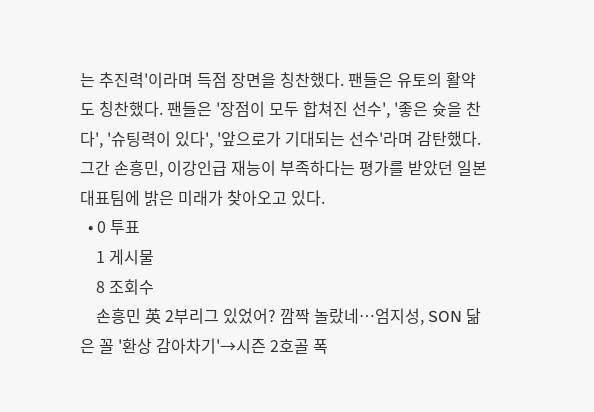는 추진력'이라며 득점 장면을 칭찬했다. 팬들은 유토의 활약도 칭찬했다. 팬들은 '장점이 모두 합쳐진 선수', '좋은 슛을 찬다', '슈팅력이 있다', '앞으로가 기대되는 선수'라며 감탄했다. 그간 손흥민, 이강인급 재능이 부족하다는 평가를 받았던 일본 대표팀에 밝은 미래가 찾아오고 있다.
  • 0 투표
    1 게시물
    8 조회수
    손흥민 英 2부리그 있었어? 깜짝 놀랐네…엄지성, SON 닮은 꼴 '환상 감아차기'→시즌 2호골 폭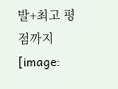발+최고 평점까지 [image: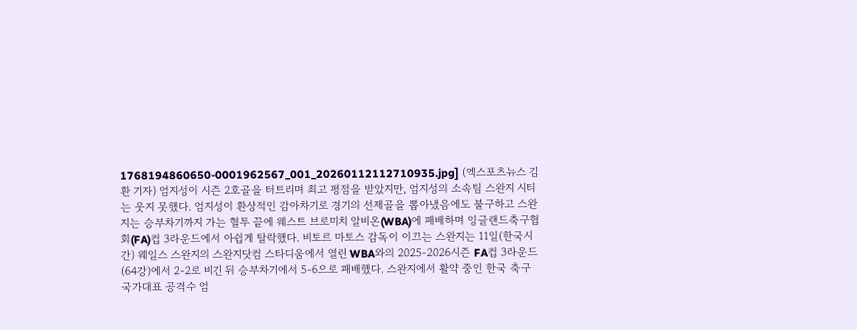1768194860650-0001962567_001_20260112112710935.jpg] (엑스포츠뉴스 김환 기자) 엄지성이 시즌 2호골을 터트리며 최고 평점을 받았지만, 엄지성의 소속팀 스완지 시티는 웃지 못했다. 엄지성이 환상적인 감아차기로 경기의 선제골을 뽑아냈음에도 불구하고 스완지는 승부차기까지 가는 혈투 끝에 웨스트 브로미치 알비온(WBA)에 패배하며 잉글랜드축구협회(FA)컵 3라운드에서 아쉽게 탈락했다. 비토르 마토스 감독이 이끄는 스완지는 11일(한국시간) 웨일스 스완지의 스완지닷컴 스타디움에서 열린 WBA와의 2025-2026시즌 FA컵 3라운드(64강)에서 2-2로 비긴 뒤 승부차기에서 5-6으로 패배했다. 스완지에서 활약 중인 한국 축구 국가대표 공격수 엄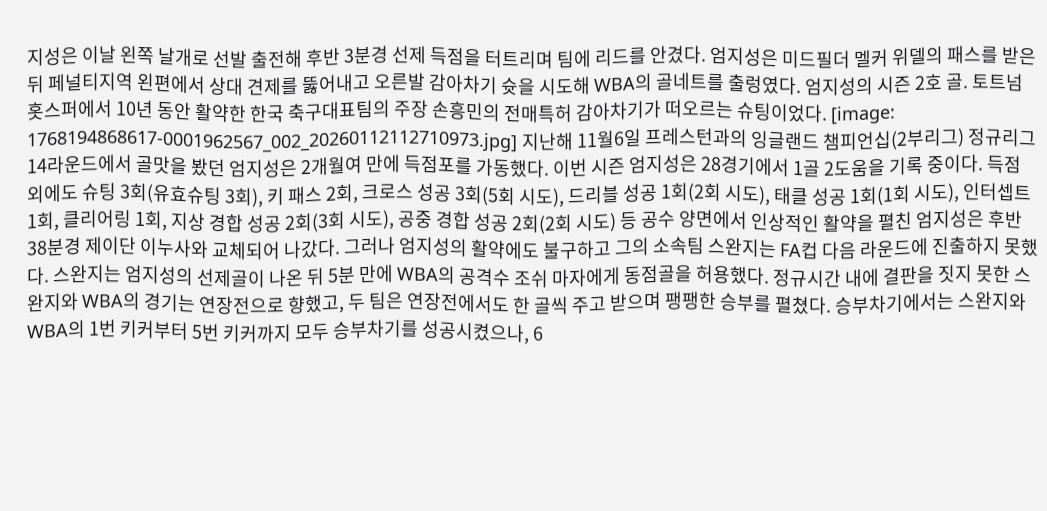지성은 이날 왼쪽 날개로 선발 출전해 후반 3분경 선제 득점을 터트리며 팀에 리드를 안겼다. 엄지성은 미드필더 멜커 위델의 패스를 받은 뒤 페널티지역 왼편에서 상대 견제를 뚫어내고 오른발 감아차기 슛을 시도해 WBA의 골네트를 출렁였다. 엄지성의 시즌 2호 골. 토트넘 홋스퍼에서 10년 동안 활약한 한국 축구대표팀의 주장 손흥민의 전매특허 감아차기가 떠오르는 슈팅이었다. [image: 1768194868617-0001962567_002_20260112112710973.jpg] 지난해 11월6일 프레스턴과의 잉글랜드 챔피언십(2부리그) 정규리그 14라운드에서 골맛을 봤던 엄지성은 2개월여 만에 득점포를 가동했다. 이번 시즌 엄지성은 28경기에서 1골 2도움을 기록 중이다. 득점 외에도 슈팅 3회(유효슈팅 3회), 키 패스 2회, 크로스 성공 3회(5회 시도), 드리블 성공 1회(2회 시도), 태클 성공 1회(1회 시도), 인터셉트 1회, 클리어링 1회, 지상 경합 성공 2회(3회 시도), 공중 경합 성공 2회(2회 시도) 등 공수 양면에서 인상적인 활약을 펼친 엄지성은 후반 38분경 제이단 이누사와 교체되어 나갔다. 그러나 엄지성의 활약에도 불구하고 그의 소속팀 스완지는 FA컵 다음 라운드에 진출하지 못했다. 스완지는 엄지성의 선제골이 나온 뒤 5분 만에 WBA의 공격수 조쉬 마자에게 동점골을 허용했다. 정규시간 내에 결판을 짓지 못한 스완지와 WBA의 경기는 연장전으로 향했고, 두 팀은 연장전에서도 한 골씩 주고 받으며 팽팽한 승부를 펼쳤다. 승부차기에서는 스완지와 WBA의 1번 키커부터 5번 키커까지 모두 승부차기를 성공시켰으나, 6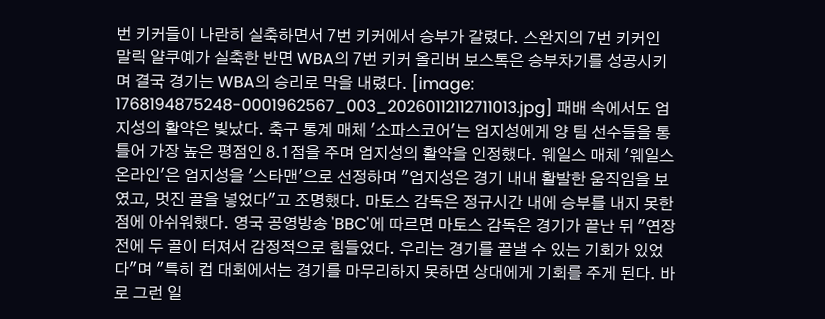번 키커들이 나란히 실축하면서 7번 키커에서 승부가 갈렸다. 스완지의 7번 키커인 말릭 얄쿠예가 실축한 반면 WBA의 7번 키커 올리버 보스톡은 승부차기를 성공시키며 결국 경기는 WBA의 승리로 막을 내렸다. [image: 1768194875248-0001962567_003_20260112112711013.jpg] 패배 속에서도 엄지성의 활약은 빛났다. 축구 통계 매체 '소파스코어'는 엄지성에게 양 팀 선수들을 통틀어 가장 높은 평점인 8.1점을 주며 엄지성의 활약을 인정했다. 웨일스 매체 '웨일스 온라인'은 엄지성을 '스타맨'으로 선정하며 "엄지성은 경기 내내 활발한 움직임을 보였고, 멋진 골을 넣었다"고 조명했다. 마토스 감독은 정규시간 내에 승부를 내지 못한 점에 아쉬워했다. 영국 공영방송 'BBC'에 따르면 마토스 감독은 경기가 끝난 뒤 "연장전에 두 골이 터져서 감정적으로 힘들었다. 우리는 경기를 끝낼 수 있는 기회가 있었다"며 "특히 컵 대회에서는 경기를 마무리하지 못하면 상대에게 기회를 주게 된다. 바로 그런 일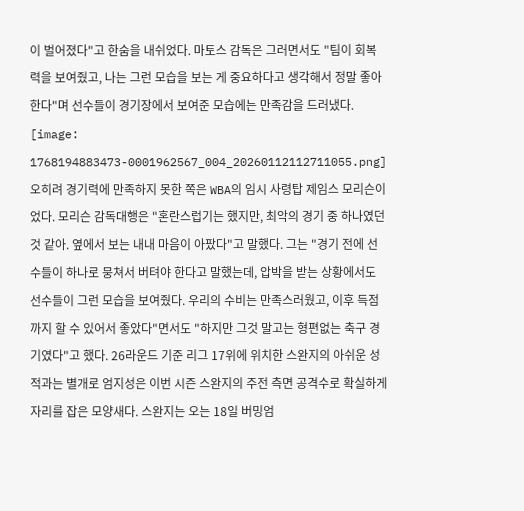이 벌어졌다"고 한숨을 내쉬었다. 마토스 감독은 그러면서도 "팀이 회복력을 보여줬고, 나는 그런 모습을 보는 게 중요하다고 생각해서 정말 좋아한다"며 선수들이 경기장에서 보여준 모습에는 만족감을 드러냈다. [image: 1768194883473-0001962567_004_20260112112711055.png] 오히려 경기력에 만족하지 못한 쪽은 WBA의 임시 사령탑 제임스 모리슨이었다. 모리슨 감독대행은 "혼란스럽기는 했지만, 최악의 경기 중 하나였던 것 같아. 옆에서 보는 내내 마음이 아팠다"고 말했다. 그는 "경기 전에 선수들이 하나로 뭉쳐서 버텨야 한다고 말했는데, 압박을 받는 상황에서도 선수들이 그런 모습을 보여줬다. 우리의 수비는 만족스러웠고, 이후 득점까지 할 수 있어서 좋았다"면서도 "하지만 그것 말고는 형편없는 축구 경기였다"고 했다. 26라운드 기준 리그 17위에 위치한 스완지의 아쉬운 성적과는 별개로 엄지성은 이번 시즌 스완지의 주전 측면 공격수로 확실하게 자리를 잡은 모양새다. 스완지는 오는 18일 버밍엄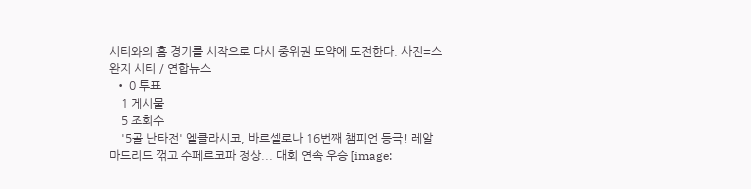시티와의 홈 경기를 시작으로 다시 중위권 도약에 도전한다. 사진=스완지 시티 / 연합뉴스
  • 0 투표
    1 게시물
    5 조회수
    '5골 난타전' 엘클라시코, 바르셀로나 16번째 챔피언 등극! 레알 마드리드 꺾고 수페르코파 정상... 대회 연속 우승 [image: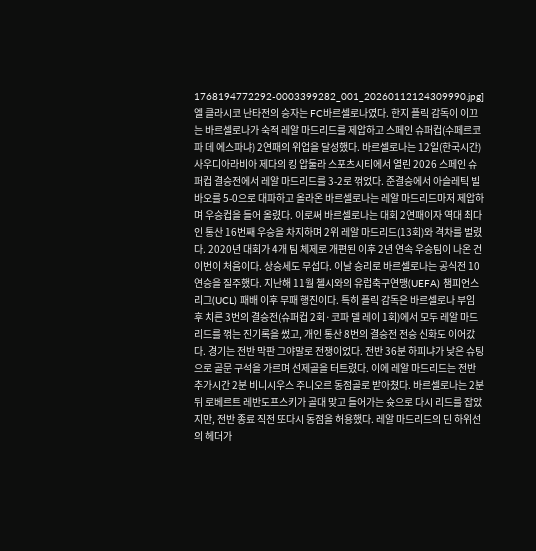1768194772292-0003399282_001_20260112124309990.jpg] 엘 클라시코 난타전의 승자는 FC바르셀로나였다. 한지 플릭 감독이 이끄는 바르셀로나가 숙적 레알 마드리드를 제압하고 스페인 슈퍼컵(수페르코파 데 에스파냐) 2연패의 위업을 달성했다. 바르셀로나는 12일(한국시간) 사우디아라비아 제다의 킹 압둘라 스포츠시티에서 열린 2026 스페인 슈퍼컵 결승전에서 레알 마드리드를 3-2로 꺾었다. 준결승에서 아슬레틱 빌바오를 5-0으로 대파하고 올라온 바르셀로나는 레알 마드리드마저 제압하며 우승컵을 들어 올렸다. 이로써 바르셀로나는 대회 2연패이자 역대 최다인 통산 16번째 우승을 차지하며 2위 레알 마드리드(13회)와 격차를 벌렸다. 2020년 대회가 4개 팀 체제로 개편된 이후 2년 연속 우승팀이 나온 건 이번이 처음이다. 상승세도 무섭다. 이날 승리로 바르셀로나는 공식전 10연승을 질주했다. 지난해 11월 첼시와의 유럽축구연맹(UEFA) 챔피언스리그(UCL) 패배 이후 무패 행진이다. 특히 플릭 감독은 바르셀로나 부임 후 치른 3번의 결승전(슈퍼컵 2회·코파 델 레이 1회)에서 모두 레알 마드리드를 꺾는 진기록을 썼고, 개인 통산 8번의 결승전 전승 신화도 이어갔다. 경기는 전반 막판 그야말로 전쟁이었다. 전반 36분 하피냐가 낮은 슈팅으로 골문 구석을 가르며 선제골을 터트렸다. 이에 레알 마드리드는 전반 추가시간 2분 비니시우스 주니오르 동점골로 받아쳤다. 바르셀로나는 2분 뒤 로베르트 레반도프스키가 골대 맞고 들어가는 슛으로 다시 리드를 잡았지만, 전반 종료 직전 또다시 동점을 허용했다. 레알 마드리드의 딘 하위선의 헤더가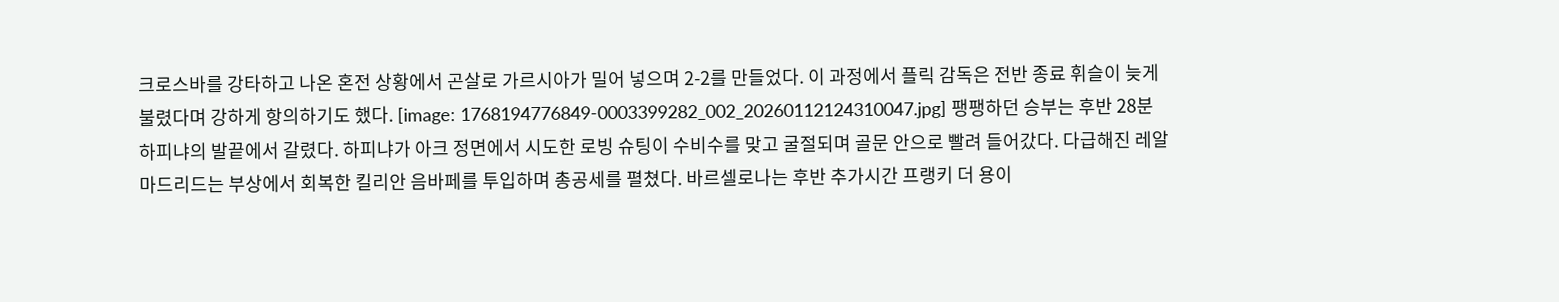크로스바를 강타하고 나온 혼전 상황에서 곤살로 가르시아가 밀어 넣으며 2-2를 만들었다. 이 과정에서 플릭 감독은 전반 종료 휘슬이 늦게 불렸다며 강하게 항의하기도 했다. [image: 1768194776849-0003399282_002_20260112124310047.jpg] 팽팽하던 승부는 후반 28분 하피냐의 발끝에서 갈렸다. 하피냐가 아크 정면에서 시도한 로빙 슈팅이 수비수를 맞고 굴절되며 골문 안으로 빨려 들어갔다. 다급해진 레알 마드리드는 부상에서 회복한 킬리안 음바페를 투입하며 총공세를 펼쳤다. 바르셀로나는 후반 추가시간 프랭키 더 용이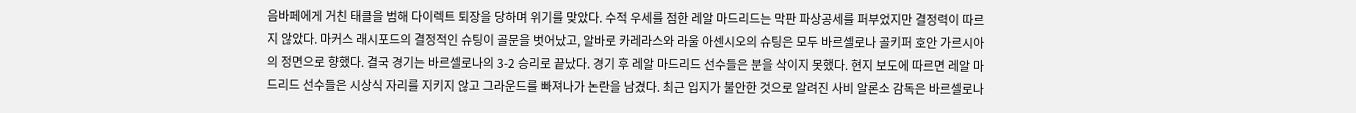음바페에게 거친 태클을 범해 다이렉트 퇴장을 당하며 위기를 맞았다. 수적 우세를 점한 레알 마드리드는 막판 파상공세를 퍼부었지만 결정력이 따르지 않았다. 마커스 래시포드의 결정적인 슈팅이 골문을 벗어났고, 알바로 카레라스와 라울 아센시오의 슈팅은 모두 바르셀로나 골키퍼 호안 가르시아의 정면으로 향했다. 결국 경기는 바르셀로나의 3-2 승리로 끝났다. 경기 후 레알 마드리드 선수들은 분을 삭이지 못했다. 현지 보도에 따르면 레알 마드리드 선수들은 시상식 자리를 지키지 않고 그라운드를 빠져나가 논란을 남겼다. 최근 입지가 불안한 것으로 알려진 사비 알론소 감독은 바르셀로나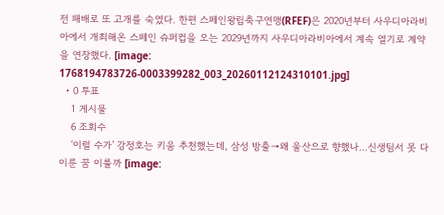전 패배로 또 고개를 숙였다. 한편 스페인왕립축구연맹(RFEF)은 2020년부터 사우디아라비아에서 개최해온 스페인 슈퍼컵을 오는 2029년까지 사우디아라비아에서 계속 열기로 계약을 연장했다. [image: 1768194783726-0003399282_003_20260112124310101.jpg]
  • 0 투표
    1 게시물
    6 조회수
    ‘이럴 수가’ 강정호는 키움 추천했는데, 삼성 방출→왜 울산으로 향했나…신생팀서 못 다 이룬 꿈 이룰까 [image: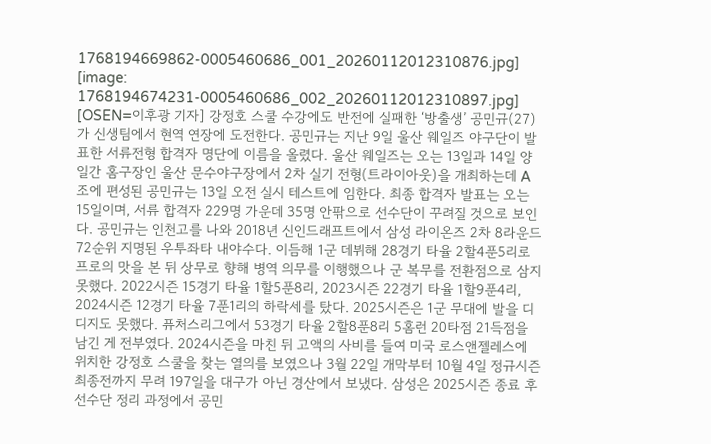1768194669862-0005460686_001_20260112012310876.jpg] [image: 1768194674231-0005460686_002_20260112012310897.jpg] [OSEN=이후광 기자] 강정호 스쿨 수강에도 반전에 실패한 ‘방출생’ 공민규(27)가 신생팀에서 현역 연장에 도전한다. 공민규는 지난 9일 울산 웨일즈 야구단이 발표한 서류전형 합격자 명단에 이름을 올렸다. 울산 웨일즈는 오는 13일과 14일 양일간 홈구장인 울산 문수야구장에서 2차 실기 전형(트라이아웃)을 개최하는데 A조에 편성된 공민규는 13일 오전 실시 테스트에 임한다. 최종 합격자 발표는 오는 15일이며, 서류 합격자 229명 가운데 35명 안팎으로 선수단이 꾸려질 것으로 보인다. 공민규는 인천고를 나와 2018년 신인드래프트에서 삼성 라이온즈 2차 8라운드 72순위 지명된 우투좌타 내야수다. 이듬해 1군 데뷔해 28경기 타율 2할4푼5리로 프로의 맛을 본 뒤 상무로 향해 병역 의무를 이행했으나 군 복무를 전환점으로 삼지 못했다. 2022시즌 15경기 타율 1할5푼8리, 2023시즌 22경기 타율 1할9푼4리, 2024시즌 12경기 타율 7푼1리의 하락세를 탔다. 2025시즌은 1군 무대에 발을 디디지도 못했다. 퓨처스리그에서 53경기 타율 2할8푼8리 5홈런 20타점 21득점을 남긴 게 전부였다. 2024시즌을 마친 뒤 고액의 사비를 들여 미국 로스앤젤레스에 위치한 강정호 스쿨을 찾는 열의를 보였으나 3월 22일 개막부터 10월 4일 정규시즌 최종전까지 무려 197일을 대구가 아닌 경산에서 보냈다. 삼성은 2025시즌 종료 후 선수단 정리 과정에서 공민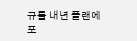규를 내년 플랜에 포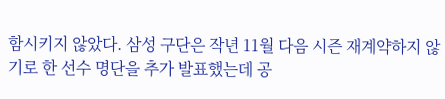함시키지 않았다. 삼성 구단은 작년 11월 다음 시즌 재계약하지 않기로 한 선수 명단을 추가 발표했는데 공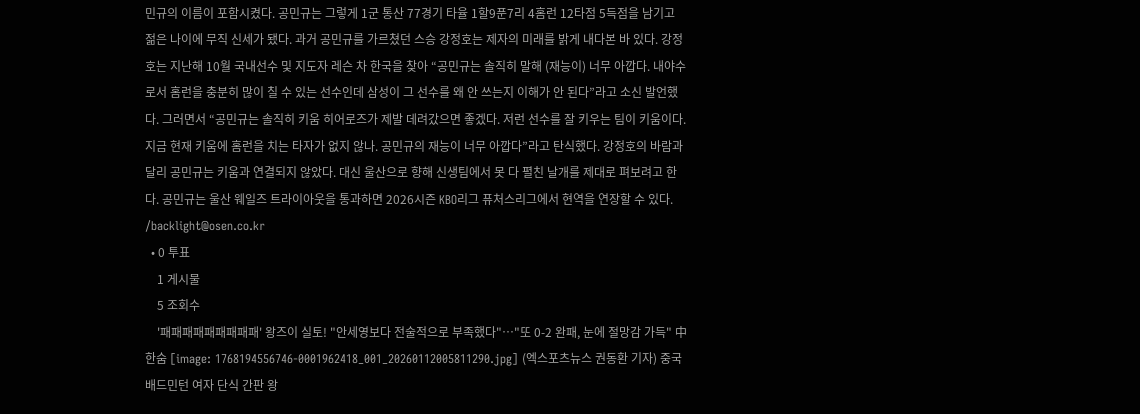민규의 이름이 포함시켰다. 공민규는 그렇게 1군 통산 77경기 타율 1할9푼7리 4홈런 12타점 5득점을 남기고 젊은 나이에 무직 신세가 됐다. 과거 공민규를 가르쳤던 스승 강정호는 제자의 미래를 밝게 내다본 바 있다. 강정호는 지난해 10월 국내선수 및 지도자 레슨 차 한국을 찾아 “공민규는 솔직히 말해 (재능이) 너무 아깝다. 내야수로서 홈런을 충분히 많이 칠 수 있는 선수인데 삼성이 그 선수를 왜 안 쓰는지 이해가 안 된다”라고 소신 발언했다. 그러면서 “공민규는 솔직히 키움 히어로즈가 제발 데려갔으면 좋겠다. 저런 선수를 잘 키우는 팀이 키움이다. 지금 현재 키움에 홈런을 치는 타자가 없지 않나. 공민규의 재능이 너무 아깝다”라고 탄식했다. 강정호의 바람과 달리 공민규는 키움과 연결되지 않았다. 대신 울산으로 향해 신생팀에서 못 다 펼친 날개를 제대로 펴보려고 한다. 공민규는 울산 웨일즈 트라이아웃을 통과하면 2026시즌 KBO리그 퓨처스리그에서 현역을 연장할 수 있다. /backlight@osen.co.kr
  • 0 투표
    1 게시물
    5 조회수
    '패패패패패패패패패' 왕즈이 실토! "안세영보다 전술적으로 부족했다"…"또 0-2 완패, 눈에 절망감 가득" 中 한숨 [image: 1768194556746-0001962418_001_20260112005811290.jpg] (엑스포츠뉴스 권동환 기자) 중국 배드민턴 여자 단식 간판 왕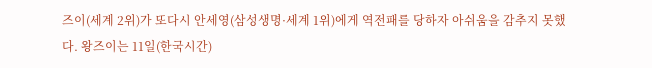즈이(세계 2위)가 또다시 안세영(삼성생명·세계 1위)에게 역전패를 당하자 아쉬움을 감추지 못했다. 왕즈이는 11일(한국시간)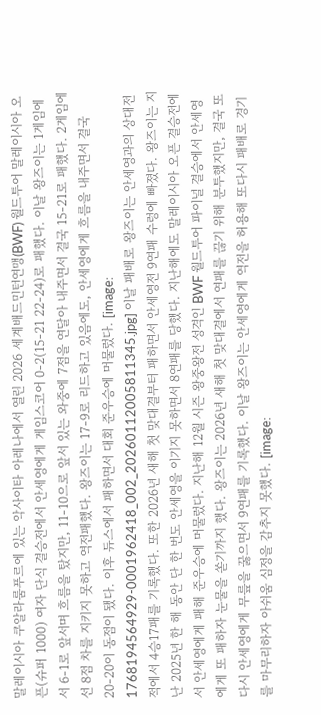말레이시아 쿠알라룸푸르에 있는 악사이타 아레나에서 열린 2026 세계배드민턴연맹(BWF) 월드투어 말레이시아 오픈(슈퍼 1000) 여자 단식 결승전에서 안세영에게 게임스코어 0-2(15-21 22-24)로 패했다. 이날 왕즈이는 1게임에서 6-1로 앞서며 흐름을 탔지만, 11-10으로 앞서 있는 와중에 7점을 연달아 내주면서 결국 15-21로 패했다. 2게임에선 8점 차를 지키지 못하고 역전패했다. 왕즈이는 17-9로 리드하고 있음에도, 안세영에게 흐름을 내주면서 결국 20-20이 동점이 됐다. 이후 듀스에서 패하면서 대회 준우승에 머물렀다. [image: 1768194564929-0001962418_002_20260112005811345.jpg] 이날 패배로 왕즈이는 안세영과의 상대전적에서 4승17패를 기록했다. 또한 2026년 새해 첫 맞대결부터 패하면서 안세영전 9연패 수렁에 빠졌다. 왕즈이는 지난 2025년 한 해 동안 단 한 번도 안세영을 이기지 못하면서 8연패를 당했다. 지난해에도 말레이시아 오픈 결승전에서 안세영에게 패해 준우승에 머물렀다. 지난해 12월 시즌 왕중왕전 성격인 BWF 월드투어 파이널 결승에서 안세영에게 또 패하자 눈물을 쏟기까지 했다. 왕즈이는 2026년 새해 첫 맞대결에서 연패를 끊기 위해 분투했지만, 결국 또다시 안세영에게 무릎을 꿇으면서 9연패를 기록했다. 이날 왕즈이는 안세영에게 역전을 허용해 또다시 패배로 경기를 마무리하자 아쉬움 심정을 감추지 못했다. [image: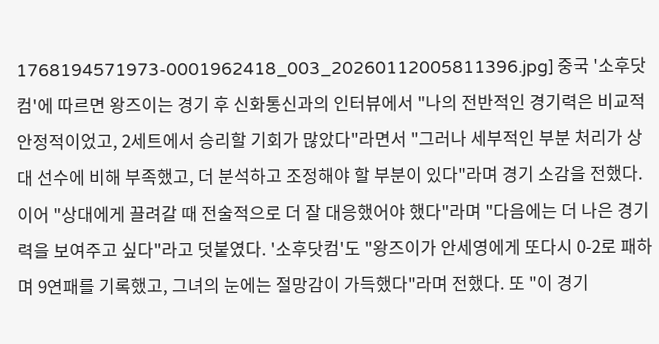1768194571973-0001962418_003_20260112005811396.jpg] 중국 '소후닷컴'에 따르면 왕즈이는 경기 후 신화통신과의 인터뷰에서 "나의 전반적인 경기력은 비교적 안정적이었고, 2세트에서 승리할 기회가 많았다"라면서 "그러나 세부적인 부분 처리가 상대 선수에 비해 부족했고, 더 분석하고 조정해야 할 부분이 있다"라며 경기 소감을 전했다. 이어 "상대에게 끌려갈 때 전술적으로 더 잘 대응했어야 했다"라며 "다음에는 더 나은 경기력을 보여주고 싶다"라고 덧붙였다. '소후닷컴'도 "왕즈이가 안세영에게 또다시 0-2로 패하며 9연패를 기록했고, 그녀의 눈에는 절망감이 가득했다"라며 전했다. 또 "이 경기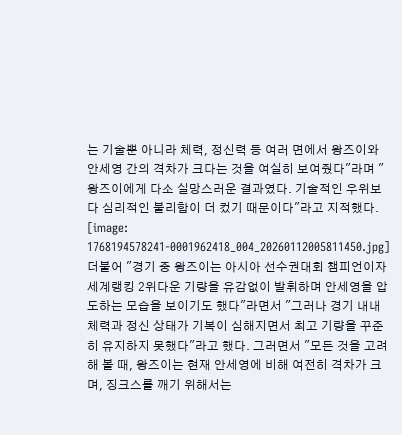는 기술뿐 아니라 체력, 정신력 등 여러 면에서 왕즈이와 안세영 간의 격차가 크다는 것을 여실히 보여줬다"라며 "왕즈이에게 다소 실망스러운 결과였다. 기술적인 우위보다 심리적인 불리함이 더 컸기 때문이다"라고 지적했다. [image: 1768194578241-0001962418_004_20260112005811450.jpg] 더불어 "경기 중 왕즈이는 아시아 선수권대회 챔피언이자 세계랭킹 2위다운 기량을 유감없이 발휘하며 안세영을 압도하는 모습을 보이기도 했다"라면서 "그러나 경기 내내 체력과 정신 상태가 기복이 심해지면서 최고 기량을 꾸준히 유지하지 못했다"라고 했다. 그러면서 "모든 것을 고려해 볼 때, 왕즈이는 현재 안세영에 비해 여전히 격차가 크며, 징크스를 깨기 위해서는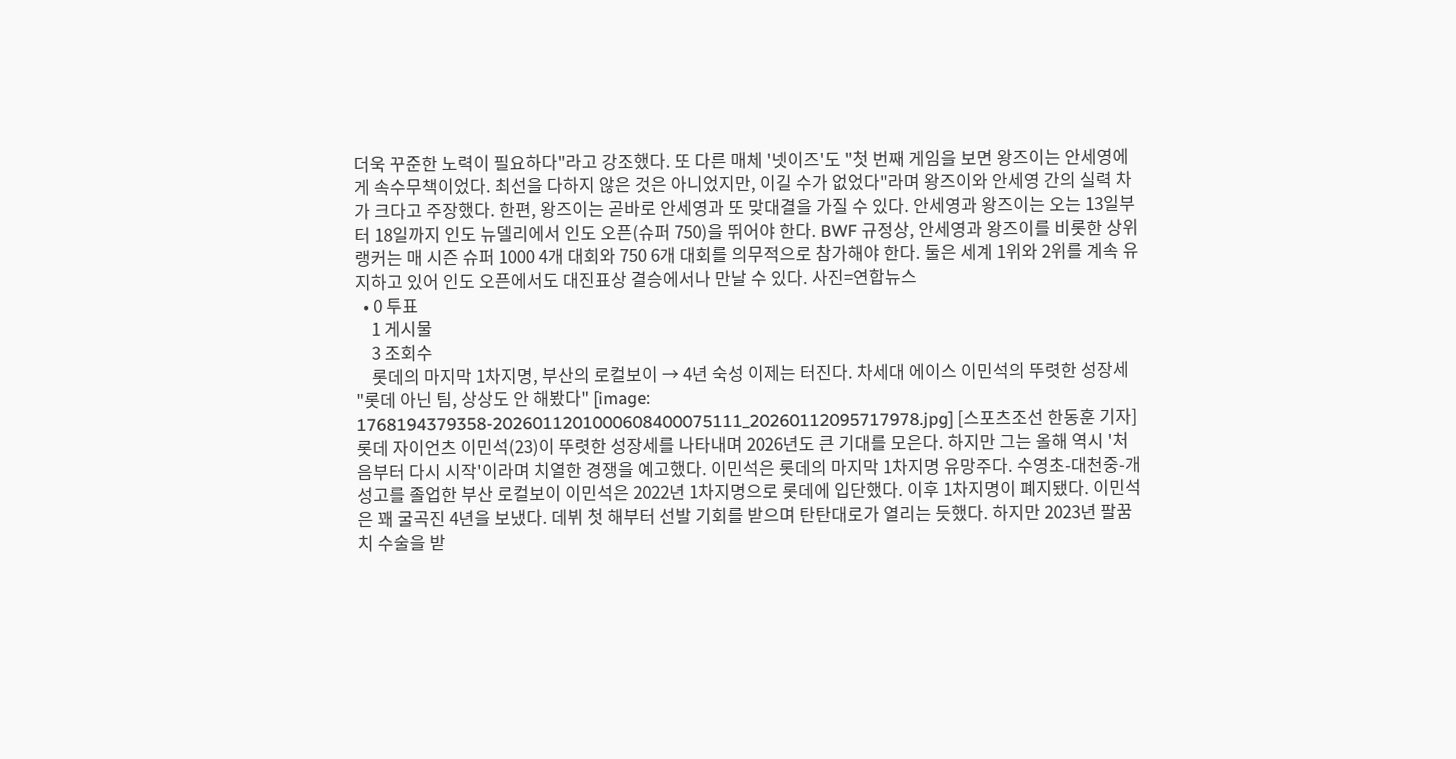더욱 꾸준한 노력이 필요하다"라고 강조했다. 또 다른 매체 '넷이즈'도 "첫 번째 게임을 보면 왕즈이는 안세영에게 속수무책이었다. 최선을 다하지 않은 것은 아니었지만, 이길 수가 없었다"라며 왕즈이와 안세영 간의 실력 차가 크다고 주장했다. 한편, 왕즈이는 곧바로 안세영과 또 맞대결을 가질 수 있다. 안세영과 왕즈이는 오는 13일부터 18일까지 인도 뉴델리에서 인도 오픈(슈퍼 750)을 뛰어야 한다. BWF 규정상, 안세영과 왕즈이를 비롯한 상위 랭커는 매 시즌 슈퍼 1000 4개 대회와 750 6개 대회를 의무적으로 참가해야 한다. 둘은 세계 1위와 2위를 계속 유지하고 있어 인도 오픈에서도 대진표상 결승에서나 만날 수 있다. 사진=연합뉴스
  • 0 투표
    1 게시물
    3 조회수
    롯데의 마지막 1차지명, 부산의 로컬보이 → 4년 숙성 이제는 터진다. 차세대 에이스 이민석의 뚜렷한 성장세 "롯데 아닌 팀, 상상도 안 해봤다" [image: 1768194379358-2026011201000608400075111_20260112095717978.jpg] [스포츠조선 한동훈 기자] 롯데 자이언츠 이민석(23)이 뚜렷한 성장세를 나타내며 2026년도 큰 기대를 모은다. 하지만 그는 올해 역시 '처음부터 다시 시작'이라며 치열한 경쟁을 예고했다. 이민석은 롯데의 마지막 1차지명 유망주다. 수영초-대천중-개성고를 졸업한 부산 로컬보이 이민석은 2022년 1차지명으로 롯데에 입단했다. 이후 1차지명이 폐지됐다. 이민석은 꽤 굴곡진 4년을 보냈다. 데뷔 첫 해부터 선발 기회를 받으며 탄탄대로가 열리는 듯했다. 하지만 2023년 팔꿈치 수술을 받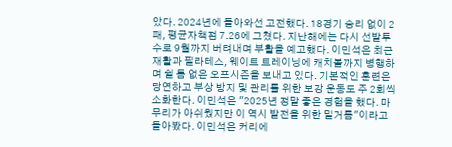았다. 2024년에 돌아와선 고전했다. 18경기 승리 없이 2패, 평균자책점 7.26에 그쳤다. 지난해에는 다시 선발투수로 9월까지 버텨내며 부활을 예고했다. 이민석은 최근 재활과 필라테스, 웨이트 트레이닝에 캐치볼까지 병행하며 쉴 틈 없은 오프시즌을 보내고 있다. 기본적인 훈련은 당연하고 부상 방지 및 관리를 위한 보강 운동도 주 2회씩 소화한다. 이민석은 "2025년 정말 좋은 경험을 했다. 마무리가 아쉬웠지만 이 역시 발전을 위한 밑거름"이라고 돌아봤다. 이민석은 커리에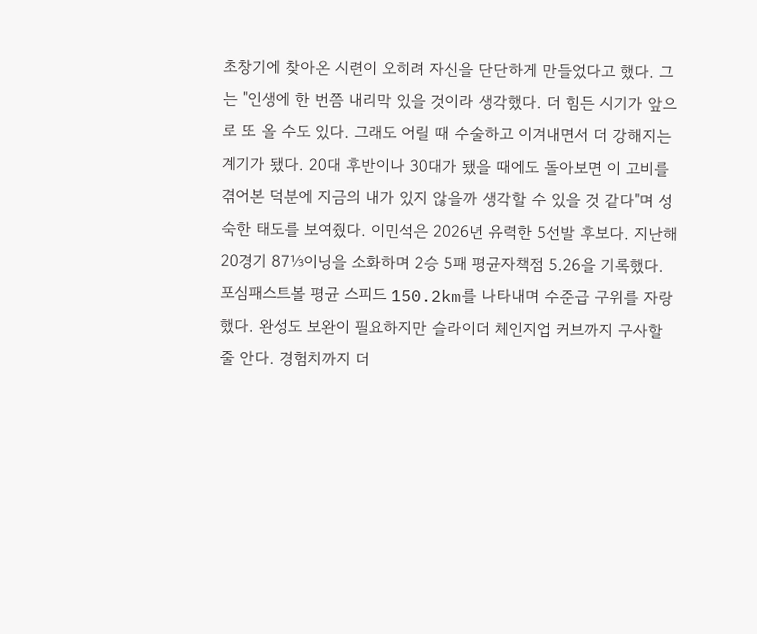초창기에 찾아온 시련이 오히려 자신을 단단하게 만들었다고 했다. 그는 "인생에 한 번쯤 내리막 있을 것이라 생각했다. 더 힘든 시기가 앞으로 또 올 수도 있다. 그래도 어릴 때 수술하고 이겨내면서 더 강해지는 계기가 됐다. 20대 후반이나 30대가 됐을 때에도 돌아보면 이 고비를 겪어본 덕분에 지금의 내가 있지 않을까 생각할 수 있을 것 같다"며 성숙한 태도를 보여줬다. 이민석은 2026년 유력한 5선발 후보다. 지난해 20경기 87⅓이닝을 소화하며 2승 5패 평균자책점 5.26을 기록했다. 포심패스트볼 평균 스피드 150.2km를 나타내며 수준급 구위를 자랑했다. 완성도 보완이 필요하지만 슬라이더 체인지업 커브까지 구사할 줄 안다. 경험치까지 더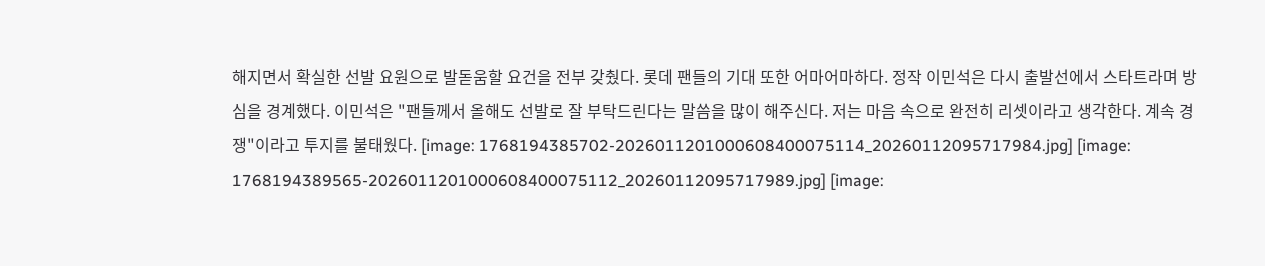해지면서 확실한 선발 요원으로 발돋움할 요건을 전부 갖췄다. 롯데 팬들의 기대 또한 어마어마하다. 정작 이민석은 다시 출발선에서 스타트라며 방심을 경계했다. 이민석은 "팬들께서 올해도 선발로 잘 부탁드린다는 말씀을 많이 해주신다. 저는 마음 속으로 완전히 리셋이라고 생각한다. 계속 경쟁"이라고 투지를 불태웠다. [image: 1768194385702-2026011201000608400075114_20260112095717984.jpg] [image: 1768194389565-2026011201000608400075112_20260112095717989.jpg] [image: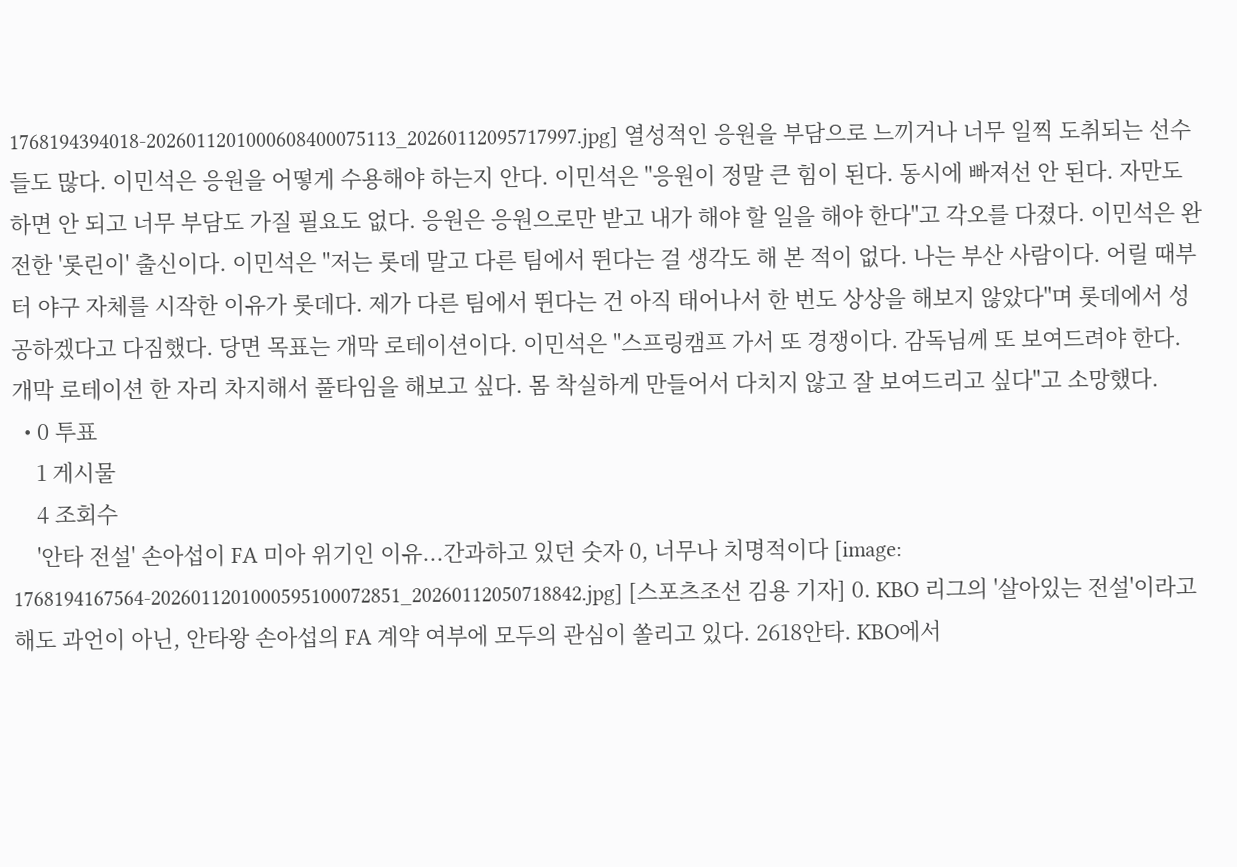1768194394018-2026011201000608400075113_20260112095717997.jpg] 열성적인 응원을 부담으로 느끼거나 너무 일찍 도취되는 선수들도 많다. 이민석은 응원을 어떻게 수용해야 하는지 안다. 이민석은 "응원이 정말 큰 힘이 된다. 동시에 빠져선 안 된다. 자만도 하면 안 되고 너무 부담도 가질 필요도 없다. 응원은 응원으로만 받고 내가 해야 할 일을 해야 한다"고 각오를 다졌다. 이민석은 완전한 '롯린이' 출신이다. 이민석은 "저는 롯데 말고 다른 팀에서 뛴다는 걸 생각도 해 본 적이 없다. 나는 부산 사람이다. 어릴 때부터 야구 자체를 시작한 이유가 롯데다. 제가 다른 팀에서 뛴다는 건 아직 태어나서 한 번도 상상을 해보지 않았다"며 롯데에서 성공하겠다고 다짐했다. 당면 목표는 개막 로테이션이다. 이민석은 "스프링캠프 가서 또 경쟁이다. 감독님께 또 보여드려야 한다. 개막 로테이션 한 자리 차지해서 풀타임을 해보고 싶다. 몸 착실하게 만들어서 다치지 않고 잘 보여드리고 싶다"고 소망했다.
  • 0 투표
    1 게시물
    4 조회수
    '안타 전설' 손아섭이 FA 미아 위기인 이유...간과하고 있던 숫자 0, 너무나 치명적이다 [image: 1768194167564-2026011201000595100072851_20260112050718842.jpg] [스포츠조선 김용 기자] 0. KBO 리그의 '살아있는 전설'이라고 해도 과언이 아닌, 안타왕 손아섭의 FA 계약 여부에 모두의 관심이 쏠리고 있다. 2618안타. KBO에서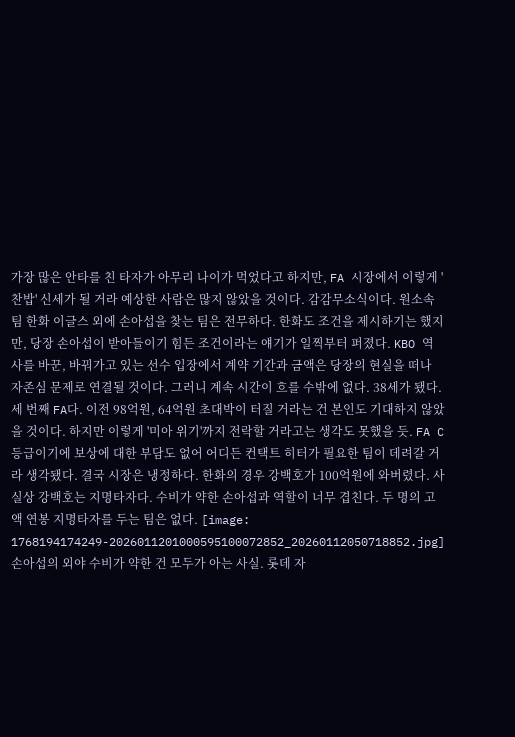가장 많은 안타를 친 타자가 아무리 나이가 먹었다고 하지만, FA 시장에서 이렇게 '찬밥' 신세가 될 거라 예상한 사람은 많지 않았을 것이다. 감감무소식이다. 원소속팀 한화 이글스 외에 손아섭을 찾는 팀은 전무하다. 한화도 조건을 제시하기는 했지만, 당장 손아섭이 받아들이기 힘든 조건이라는 얘기가 일찍부터 퍼졌다. KBO 역사를 바꾼, 바꿔가고 있는 선수 입장에서 계약 기간과 금액은 당장의 현실을 떠나 자존심 문제로 연결될 것이다. 그러니 계속 시간이 흐를 수밖에 없다. 38세가 됐다. 세 번째 FA다. 이전 98억원, 64억원 초대박이 터질 거라는 건 본인도 기대하지 않았을 것이다. 하지만 이렇게 '미아 위기'까지 전락할 거라고는 생각도 못했을 듯. FA C등급이기에 보상에 대한 부담도 없어 어디든 컨택트 히터가 필요한 팀이 데려갈 거라 생각됐다. 결국 시장은 냉정하다. 한화의 경우 강백호가 100억원에 와버렸다. 사실상 강백호는 지명타자다. 수비가 약한 손아섭과 역할이 너무 겹친다. 두 명의 고액 연봉 지명타자를 두는 팀은 없다. [image: 1768194174249-2026011201000595100072852_20260112050718852.jpg] 손아섭의 외야 수비가 약한 건 모두가 아는 사실. 롯데 자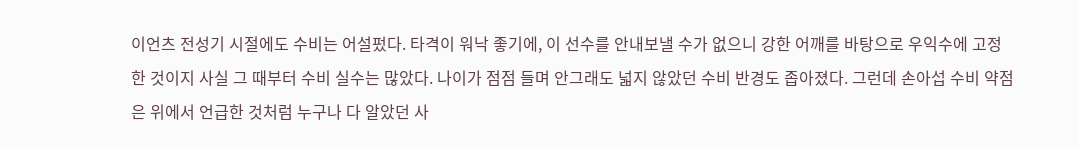이언츠 전성기 시절에도 수비는 어설펐다. 타격이 워낙 좋기에, 이 선수를 안내보낼 수가 없으니 강한 어깨를 바탕으로 우익수에 고정한 것이지 사실 그 때부터 수비 실수는 많았다. 나이가 점점 들며 안그래도 넓지 않았던 수비 반경도 좁아졌다. 그런데 손아섭 수비 약점은 위에서 언급한 것처럼 누구나 다 알았던 사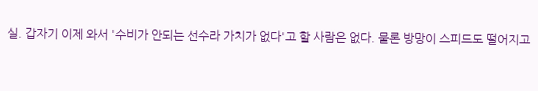실. 갑자기 이제 와서 '수비가 안되는 선수라 가치가 없다'고 할 사람은 없다. 물론 방망이 스피드도 떨어지고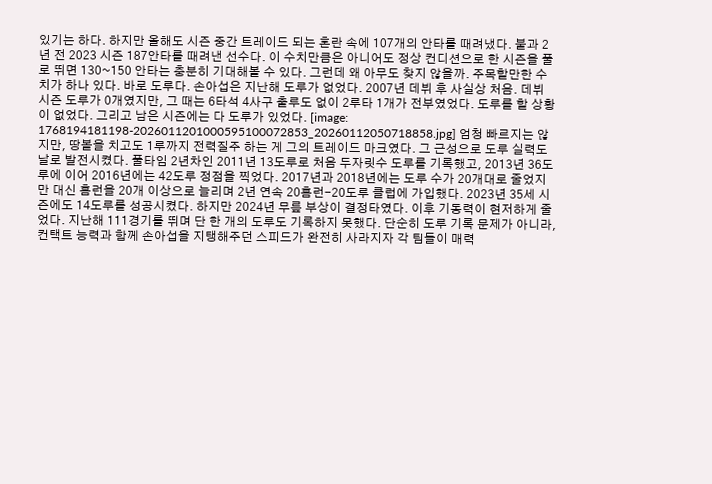있기는 하다. 하지만 올해도 시즌 중간 트레이드 되는 혼란 속에 107개의 안타를 때려냈다. 불과 2년 전 2023 시즌 187안타를 때려낸 선수다. 이 수치만큼은 아니어도 정상 컨디션으로 한 시즌을 풀로 뛰면 130~150 안타는 충분히 기대해볼 수 있다. 그런데 왜 아무도 찾지 않을까. 주목할만한 수치가 하나 있다. 바로 도루다. 손아섭은 지난해 도루가 없었다. 2007년 데뷔 후 사실상 처음. 데뷔 시즌 도루가 0개였지만, 그 때는 6타석 4사구 출루도 없이 2루타 1개가 전부였었다. 도루를 할 상황이 없었다. 그리고 남은 시즌에는 다 도루가 있었다. [image: 1768194181198-2026011201000595100072853_20260112050718858.jpg] 엄청 빠르지는 않지만, 땅볼을 치고도 1루까지 전력질주 하는 게 그의 트레이드 마크였다. 그 근성으로 도루 실력도 날로 발전시켰다. 풀타임 2년차인 2011년 13도루로 처음 두자릿수 도루를 기록했고, 2013년 36도루에 이어 2016년에는 42도루 정점을 찍었다. 2017년과 2018년에는 도루 수가 20개대로 줄었지만 대신 홈런을 20개 이상으로 늘리며 2년 연속 20홈런-20도루 클럽에 가입했다. 2023년 35세 시즌에도 14도루를 성공시켰다. 하지만 2024년 무릎 부상이 결정타였다. 이후 기동력이 현저하게 줄었다. 지난해 111경기를 뛰며 단 한 개의 도루도 기록하지 못했다. 단순히 도루 기록 문제가 아니라, 컨택트 능력과 함께 손아섭을 지탱해주던 스피드가 완전히 사라지자 각 팀들이 매력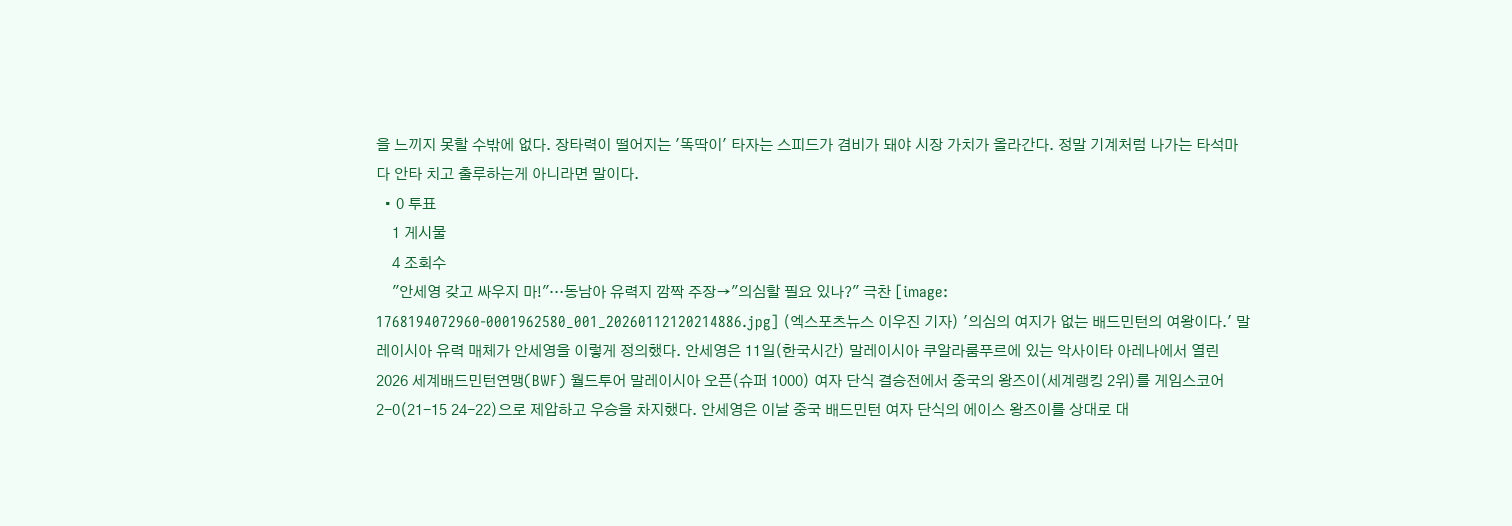을 느끼지 못할 수밖에 없다. 장타력이 떨어지는 '똑딱이' 타자는 스피드가 겸비가 돼야 시장 가치가 올라간다. 정말 기계처럼 나가는 타석마다 안타 치고 출루하는게 아니라면 말이다.
  • 0 투표
    1 게시물
    4 조회수
    "안세영 갖고 싸우지 마!"…동남아 유력지 깜짝 주장→"의심할 필요 있나?" 극찬 [image: 1768194072960-0001962580_001_20260112120214886.jpg] (엑스포츠뉴스 이우진 기자) '의심의 여지가 없는 배드민턴의 여왕이다.' 말레이시아 유력 매체가 안세영을 이렇게 정의했다. 안세영은 11일(한국시간) 말레이시아 쿠알라룸푸르에 있는 악사이타 아레나에서 열린 2026 세계배드민턴연맹(BWF) 월드투어 말레이시아 오픈(슈퍼 1000) 여자 단식 결승전에서 중국의 왕즈이(세계랭킹 2위)를 게임스코어 2-0(21-15 24-22)으로 제압하고 우승을 차지했다. 안세영은 이날 중국 배드민턴 여자 단식의 에이스 왕즈이를 상대로 대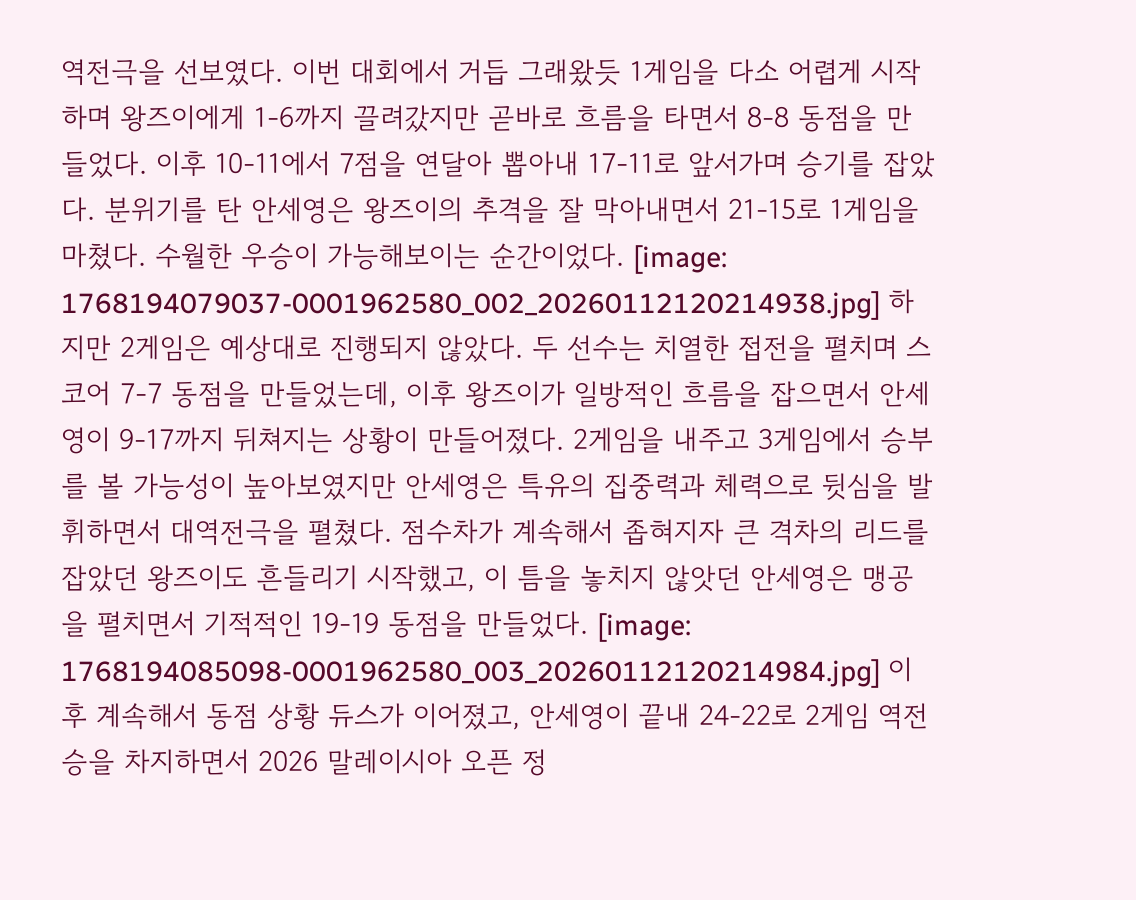역전극을 선보였다. 이번 대회에서 거듭 그래왔듯 1게임을 다소 어렵게 시작하며 왕즈이에게 1-6까지 끌려갔지만 곧바로 흐름을 타면서 8-8 동점을 만들었다. 이후 10-11에서 7점을 연달아 뽑아내 17-11로 앞서가며 승기를 잡았다. 분위기를 탄 안세영은 왕즈이의 추격을 잘 막아내면서 21-15로 1게임을 마쳤다. 수월한 우승이 가능해보이는 순간이었다. [image: 1768194079037-0001962580_002_20260112120214938.jpg] 하지만 2게임은 예상대로 진행되지 않았다. 두 선수는 치열한 접전을 펼치며 스코어 7-7 동점을 만들었는데, 이후 왕즈이가 일방적인 흐름을 잡으면서 안세영이 9-17까지 뒤쳐지는 상황이 만들어졌다. 2게임을 내주고 3게임에서 승부를 볼 가능성이 높아보였지만 안세영은 특유의 집중력과 체력으로 뒷심을 발휘하면서 대역전극을 펼쳤다. 점수차가 계속해서 좁혀지자 큰 격차의 리드를 잡았던 왕즈이도 흔들리기 시작했고, 이 틈을 놓치지 않앗던 안세영은 맹공을 펼치면서 기적적인 19-19 동점을 만들었다. [image: 1768194085098-0001962580_003_20260112120214984.jpg] 이후 계속해서 동점 상황 듀스가 이어졌고, 안세영이 끝내 24-22로 2게임 역전승을 차지하면서 2026 말레이시아 오픈 정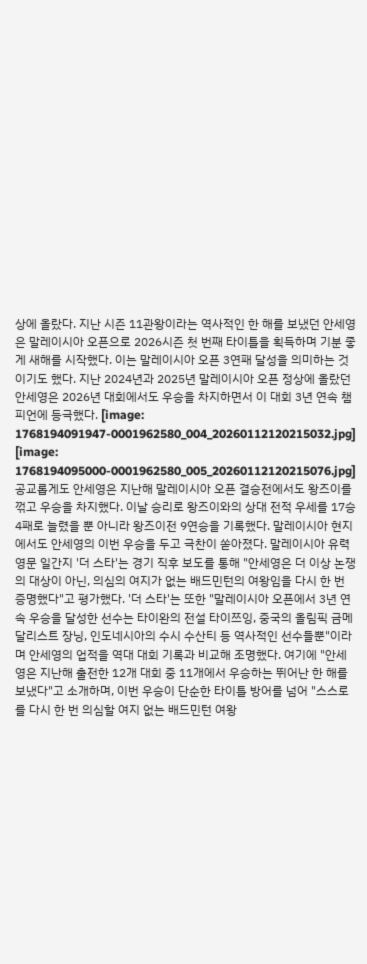상에 올랐다. 지난 시즌 11관왕이라는 역사적인 한 해를 보냈던 안세영은 말레이시아 오픈으로 2026시즌 첫 번째 타이틀을 획득하며 기분 좋게 새해를 시작했다. 이는 말레이시아 오픈 3연패 달성을 의미하는 것이기도 했다. 지난 2024년과 2025년 말레이시아 오픈 정상에 올랐던 안세영은 2026년 대회에서도 우승을 차지하면서 이 대회 3년 연속 챔피언에 등극했다. [image: 1768194091947-0001962580_004_20260112120215032.jpg] [image: 1768194095000-0001962580_005_20260112120215076.jpg] 공교롭게도 안세영은 지난해 말레이시아 오픈 결승전에서도 왕즈이를 꺾고 우승을 차지했다. 이날 승리로 왕즈이와의 상대 전적 우세를 17승4패로 늘렸을 뿐 아니라 왕즈이전 9연승을 기록했다. 말레이시아 현지에서도 안세영의 이번 우승을 두고 극찬이 쏟아졌다. 말레이시아 유력 영문 일간지 '더 스타'는 경기 직후 보도를 통해 "안세영은 더 이상 논쟁의 대상이 아닌, 의심의 여지가 없는 배드민턴의 여왕임을 다시 한 번 증명했다"고 평가했다. '더 스타'는 또한 "말레이시아 오픈에서 3년 연속 우승을 달성한 선수는 타이완의 전설 타이쯔잉, 중국의 올림픽 금메달리스트 장닝, 인도네시아의 수시 수산티 등 역사적인 선수들뿐"이라며 안세영의 업적을 역대 대회 기록과 비교해 조명했다. 여기에 "안세영은 지난해 출전한 12개 대회 중 11개에서 우승하는 뛰어난 한 해를 보냈다"고 소개하며, 이번 우승이 단순한 타이틀 방어를 넘어 "스스로를 다시 한 번 의심할 여지 없는 배드민턴 여왕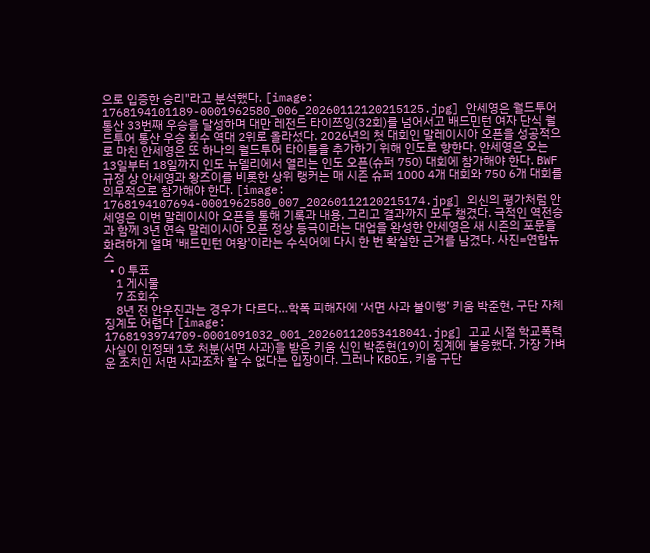으로 입증한 승리"라고 분석했다. [image: 1768194101189-0001962580_006_20260112120215125.jpg] 안세영은 월드투어 통산 33번째 우승을 달성하며 대만 레전드 타이쯔잉(32회)를 넘어서고 배드민턴 여자 단식 월드투어 통산 우승 횟수 역대 2위로 올라섰다. 2026년의 첫 대회인 말레이시아 오픈을 성공적으로 마친 안세영은 또 하나의 월드투어 타이틀을 추가하기 위해 인도로 향한다. 안세영은 오는 13일부터 18일까지 인도 뉴델리에서 열리는 인도 오픈(슈퍼 750) 대회에 참가해야 한다. BWF 규정 상 안세영과 왕즈이를 비롯한 상위 랭커는 매 시즌 슈퍼 1000 4개 대회와 750 6개 대회를 의무적으로 참가해야 한다. [image: 1768194107694-0001962580_007_20260112120215174.jpg] 외신의 평가처럼 안세영은 이번 말레이시아 오픈을 통해 기록과 내용, 그리고 결과까지 모두 챙겼다. 극적인 역전승과 함께 3년 연속 말레이시아 오픈 정상 등극이라는 대업을 완성한 안세영은 새 시즌의 포문을 화려하게 열며 '배드민턴 여왕'이라는 수식어에 다시 한 번 확실한 근거를 남겼다. 사진=연합뉴스
  • 0 투표
    1 게시물
    7 조회수
    8년 전 안우진과는 경우가 다르다…학폭 피해자에 ‘서면 사과 불이행’ 키움 박준현, 구단 자체 징계도 어렵다 [image: 1768193974709-0001091032_001_20260112053418041.jpg] 고교 시절 학교폭력 사실이 인정돼 1호 처분(서면 사과)을 받은 키움 신인 박준현(19)이 징계에 불응했다. 가장 가벼운 조치인 서면 사과조차 할 수 없다는 입장이다. 그러나 KBO도, 키움 구단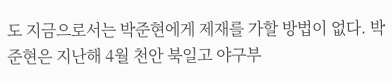도 지금으로서는 박준현에게 제재를 가할 방법이 없다. 박준현은 지난해 4월 천안 북일고 야구부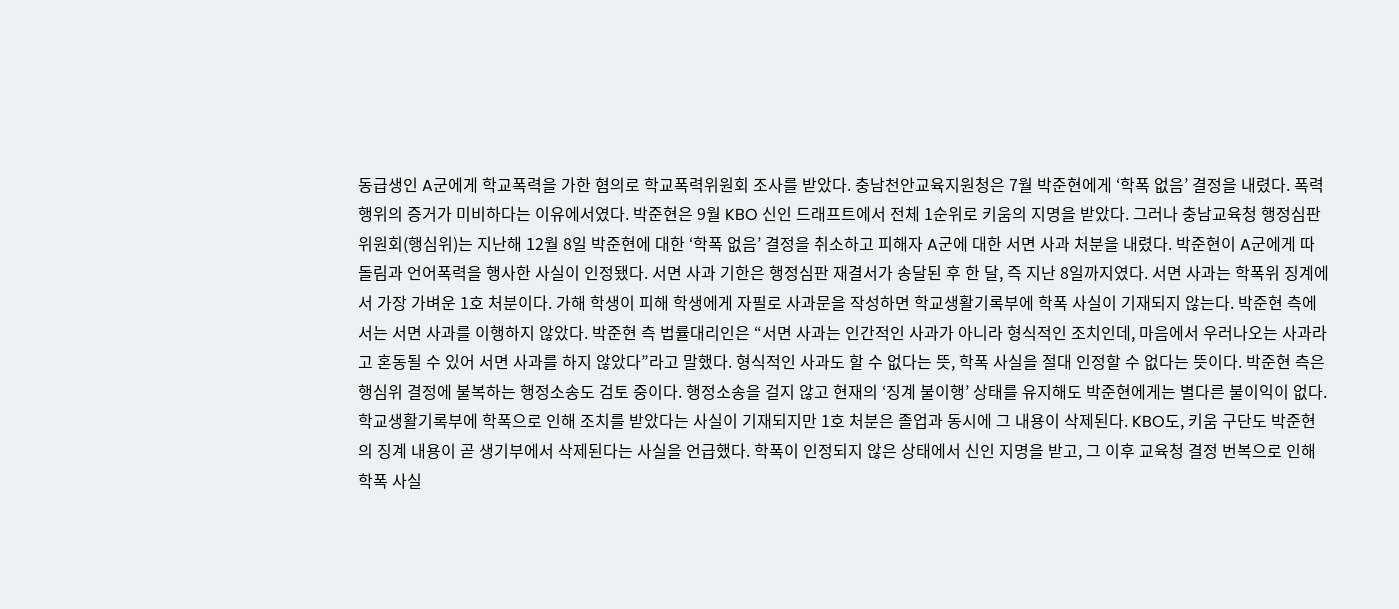동급생인 A군에게 학교폭력을 가한 혐의로 학교폭력위원회 조사를 받았다. 충남천안교육지원청은 7월 박준현에게 ‘학폭 없음’ 결정을 내렸다. 폭력 행위의 증거가 미비하다는 이유에서였다. 박준현은 9월 KBO 신인 드래프트에서 전체 1순위로 키움의 지명을 받았다. 그러나 충남교육청 행정심판위원회(행심위)는 지난해 12월 8일 박준현에 대한 ‘학폭 없음’ 결정을 취소하고 피해자 A군에 대한 서면 사과 처분을 내렸다. 박준현이 A군에게 따돌림과 언어폭력을 행사한 사실이 인정됐다. 서면 사과 기한은 행정심판 재결서가 송달된 후 한 달, 즉 지난 8일까지였다. 서면 사과는 학폭위 징계에서 가장 가벼운 1호 처분이다. 가해 학생이 피해 학생에게 자필로 사과문을 작성하면 학교생활기록부에 학폭 사실이 기재되지 않는다. 박준현 측에서는 서면 사과를 이행하지 않았다. 박준현 측 법률대리인은 “서면 사과는 인간적인 사과가 아니라 형식적인 조치인데, 마음에서 우러나오는 사과라고 혼동될 수 있어 서면 사과를 하지 않았다”라고 말했다. 형식적인 사과도 할 수 없다는 뜻, 학폭 사실을 절대 인정할 수 없다는 뜻이다. 박준현 측은 행심위 결정에 불복하는 행정소송도 검토 중이다. 행정소송을 걸지 않고 현재의 ‘징계 불이행’ 상태를 유지해도 박준현에게는 별다른 불이익이 없다. 학교생활기록부에 학폭으로 인해 조치를 받았다는 사실이 기재되지만 1호 처분은 졸업과 동시에 그 내용이 삭제된다. KBO도, 키움 구단도 박준현의 징계 내용이 곧 생기부에서 삭제된다는 사실을 언급했다. 학폭이 인정되지 않은 상태에서 신인 지명을 받고, 그 이후 교육청 결정 번복으로 인해 학폭 사실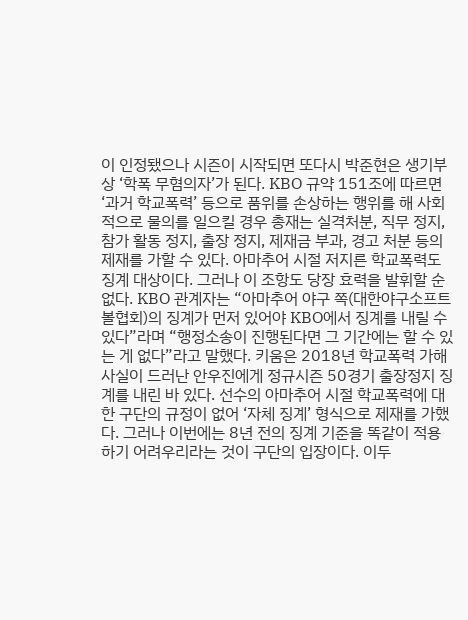이 인정됐으나 시즌이 시작되면 또다시 박준현은 생기부상 ‘학폭 무혐의자’가 된다. KBO 규약 151조에 따르면 ‘과거 학교폭력’ 등으로 품위를 손상하는 행위를 해 사회적으로 물의를 일으킬 경우 총재는 실격처분, 직무 정지, 참가 활동 정지, 출장 정지, 제재금 부과, 경고 처분 등의 제재를 가할 수 있다. 아마추어 시절 저지른 학교폭력도 징계 대상이다. 그러나 이 조항도 당장 효력을 발휘할 순 없다. KBO 관계자는 “아마추어 야구 쪽(대한야구소프트볼협회)의 징계가 먼저 있어야 KBO에서 징계를 내릴 수 있다”라며 “행정소송이 진행된다면 그 기간에는 할 수 있는 게 없다”라고 말했다. 키움은 2018년 학교폭력 가해 사실이 드러난 안우진에게 정규시즌 50경기 출장정지 징계를 내린 바 있다. 선수의 아마추어 시절 학교폭력에 대한 구단의 규정이 없어 ‘자체 징계’ 형식으로 제재를 가했다. 그러나 이번에는 8년 전의 징계 기준을 똑같이 적용하기 어려우리라는 것이 구단의 입장이다. 이두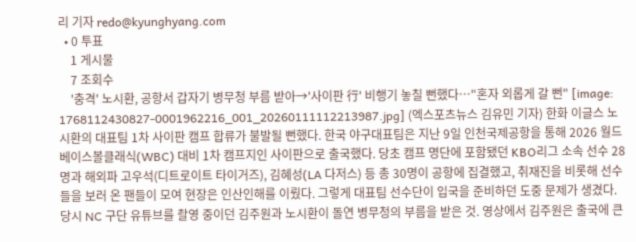리 기자 redo@kyunghyang.com
  • 0 투표
    1 게시물
    7 조회수
    '충격' 노시환, 공항서 갑자기 병무청 부름 받아→'사이판 行' 비행기 놓칠 뻔했다…"혼자 외롭게 갈 뻔" [image: 1768112430827-0001962216_001_20260111112213987.jpg] (엑스포츠뉴스 김유민 기자) 한화 이글스 노시환의 대표팀 1차 사이판 캠프 합류가 불발될 뻔했다. 한국 야구대표팀은 지난 9일 인천국제공항을 통해 2026 월드베이스볼클래식(WBC) 대비 1차 캠프지인 사이판으로 출국했다. 당초 캠프 명단에 포함됐던 KBO리그 소속 선수 28명과 해외파 고우석(디트로이트 타이거즈), 김혜성(LA 다저스) 등 총 30명이 공항에 집결했고, 취재진을 비롯해 선수들을 보러 온 팬들이 모여 현장은 인산인해를 이뤘다. 그렇게 대표팀 선수단이 입국을 준비하던 도중 문제가 생겼다. 당시 NC 구단 유튜브를 촬영 중이던 김주원과 노시환이 돌연 병무청의 부름을 받은 것. 영상에서 김주원은 출국에 큰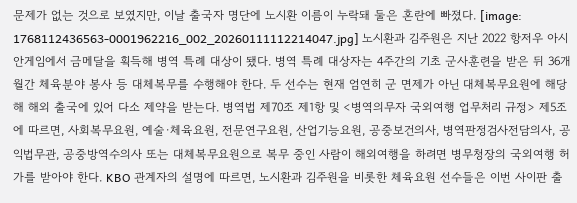문제가 없는 것으로 보였지만, 이날 출국자 명단에 노시환 이름이 누락돼 둘은 혼란에 빠졌다. [image: 1768112436563-0001962216_002_20260111112214047.jpg] 노시환과 김주원은 지난 2022 항저우 아시안게임에서 금메달을 획득해 병역 특례 대상이 됐다. 병역 특례 대상자는 4주간의 기초 군사훈련을 받은 뒤 36개월간 체육분야 봉사 등 대체복무를 수행해야 한다. 두 선수는 현재 엄연히 군 면제가 아닌 대체복무요원에 해당해 해외 출국에 있어 다소 제약을 받는다. 병역법 제70조 제1항 및 <병역의무자 국외여행 업무처리 규정> 제5조에 따르면, 사회복무요원, 예술·체육요원, 전문연구요원, 산업기능요원, 공중보건의사, 병역판정검사전담의사, 공익법무관, 공중방역수의사 또는 대체복무요원으로 복무 중인 사람이 해외여행을 하려면 병무청장의 국외여행 허가를 받아야 한다. KBO 관계자의 설명에 따르면, 노시환과 김주원을 비롯한 체육요원 선수들은 이번 사이판 출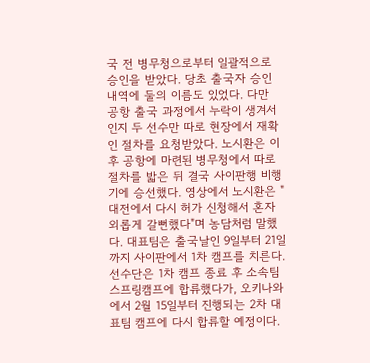국 전 병무청으로부터 일괄적으로 승인을 받았다. 당초 출국자 승인 내역에 둘의 이름도 있었다. 다만 공항 출국 과정에서 누락이 생겨서인지 두 선수만 따로 현장에서 재확인 절차를 요청받았다. 노시환은 이후 공항에 마련된 병무청에서 따로 절차를 밟은 뒤 결국 사이판행 비행기에 승선했다. 영상에서 노시환은 "대전에서 다시 허가 신청해서 혼자 외롭게 갈뻔했다"며 농담처럼 말했다. 대표팀은 출국날인 9일부터 21일까지 사이판에서 1차 캠프를 치른다. 선수단은 1차 캠프 종료 후 소속팀 스프링캠프에 합류했다가, 오키나와에서 2월 15일부터 진행되는 2차 대표팀 캠프에 다시 합류할 예정이다.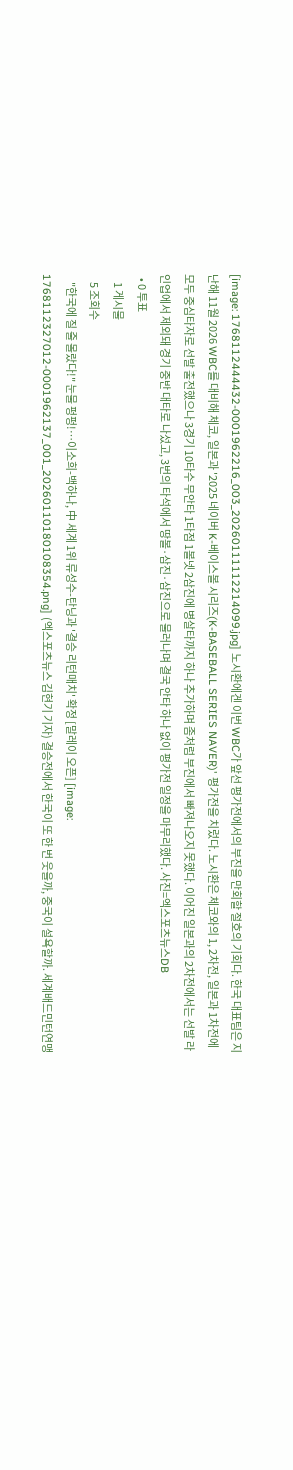[image: 1768112444432-0001962216_003_20260111112214099.jpg] 노시환에겐 이번 WBC가 앞선 평가전에서의 부진을 만회할 절호의 기회다. 한국 대표팀은 지난해 11월 2026 WBC를 대비해 체코, 일본과 '2025 네이버 K-베이스볼 시리즈(K-BASEBALL SERIES NAVER)' 평가전을 치렀다. 노시환은 체코와의 1, 2차전, 일본과 1차전에 모두 중심타자로 선발 출전했으나 3경기 10타수 무안타 1타점 1볼넷 2삼진에 병살타까지 하나 추가하며 좀처럼 부진에서 빠져나오지 못했다. 이어진 일본과의 2차전에서는 선발 라인업에서 제외돼 경기 중반 대타로 나섰고, 3번의 타석에서 땅볼·삼진·삼진으로 물러나며 결국 안타 하나 없이 평가전 일정을 마무리했다. 사진=엑스포츠뉴스DB
  • 0 투표
    1 게시물
    5 조회수
    "한국에 질 줄 몰랐다!" 눈물 펑펑!…이소희-백하나, 中 세계 1위 류성수-탄닝과 '결승 리턴매치' 확정 [말레이 오픈] [image: 1768112327012-0001962137_001_20260110180108354.png] (엑스포츠뉴스 김현기 기자) 결승전에서 한국이 또 한 번 웃을까, 중국이 설욕할까. 세계배드민턴연맹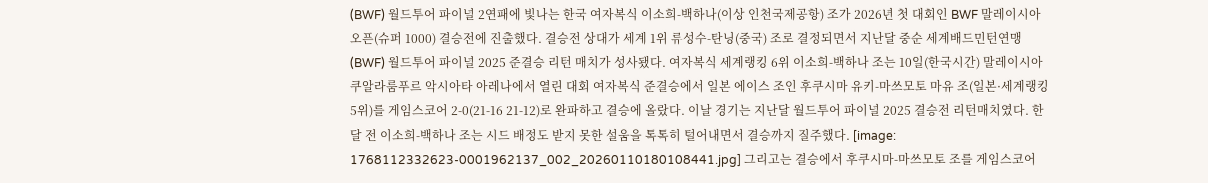(BWF) 월드투어 파이널 2연패에 빛나는 한국 여자복식 이소희-백하나(이상 인천국제공항) 조가 2026년 첫 대회인 BWF 말레이시아 오픈(슈퍼 1000) 결승전에 진출했다. 결승전 상대가 세계 1위 류성수-탄닝(중국) 조로 결정되면서 지난달 중순 세계배드민턴연맹(BWF) 월드투어 파이널 2025 준결승 리턴 매치가 성사됐다. 여자복식 세계랭킹 6위 이소희-백하나 조는 10일(한국시간) 말레이시아 쿠알라룸푸르 악시아타 아레나에서 열린 대회 여자복식 준결승에서 일본 에이스 조인 후쿠시마 유키-마쓰모토 마유 조(일본·세계랭킹 5위)를 게임스코어 2-0(21-16 21-12)로 완파하고 결승에 올랐다. 이날 경기는 지난달 월드투어 파이널 2025 결승전 리턴매치였다. 한 달 전 이소희-백하나 조는 시드 배정도 받지 못한 설움을 톡톡히 털어내면서 결승까지 질주했다. [image: 1768112332623-0001962137_002_20260110180108441.jpg] 그리고는 결승에서 후쿠시마-마쓰모토 조를 게임스코어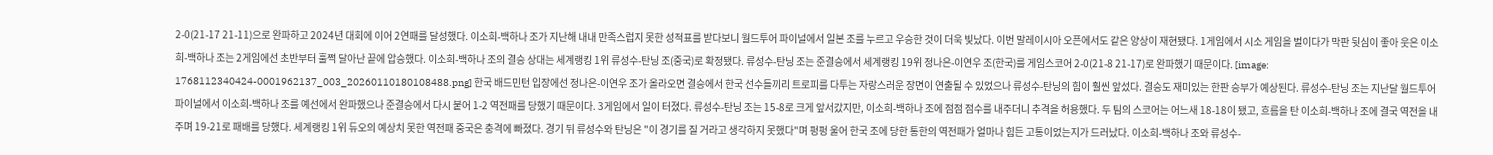2-0(21-17 21-11)으로 완파하고 2024년 대회에 이어 2연패를 달성했다. 이소희-백하나 조가 지난해 내내 만족스럽지 못한 성적표를 받다보니 월드투어 파이널에서 일본 조를 누르고 우승한 것이 더욱 빛났다. 이번 말레이시아 오픈에서도 같은 양상이 재현됐다. 1게임에서 시소 게임을 벌이다가 막판 뒷심이 좋아 웃은 이소희-백하나 조는 2게임에선 초반부터 훌쩍 달아난 끝에 압승했다. 이소희-백하나 조의 결승 상대는 세계랭킹 1위 류성수-탄닝 조(중국)로 확정됐다. 류성수-탄닝 조는 준결승에서 세계랭킹 19위 정나은-이연우 조(한국)를 게임스코어 2-0(21-8 21-17)로 완파했기 때문이다. [image: 1768112340424-0001962137_003_20260110180108488.png] 한국 배드민턴 입장에선 정나은-이연우 조가 올라오면 결승에서 한국 선수들끼리 트로피를 다투는 자랑스러운 장면이 연출될 수 있었으나 류성수-탄닝의 힘이 훨씬 앞섰다. 결승도 재미있는 한판 승부가 예상된다. 류성수-탄닝 조는 지난달 월드투어 파이널에서 이소희-백하나 조를 예선에서 완파했으나 준결승에서 다시 붙어 1-2 역전패를 당했기 때문이다. 3게임에서 일이 터졌다. 류성수-탄닝 조는 15-8로 크게 앞서갔지만, 이소희-백하나 조에 점점 점수를 내주더니 추격을 허용했다. 두 팀의 스코어는 어느새 18-18이 됐고, 흐름을 탄 이소희-백하나 조에 결국 역전을 내주며 19-21로 패배를 당했다. 세계랭킹 1위 듀오의 예상치 못한 역전패 중국은 충격에 빠졌다. 경기 뒤 류성수와 탄닝은 "이 경기를 질 거라고 생각하지 못했다"며 펑펑 울어 한국 조에 당한 통한의 역전패가 얼마나 힘든 고통이었는지가 드러났다. 이소희-백하나 조와 류성수-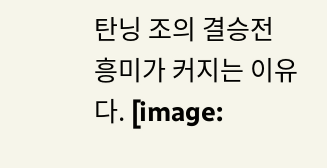탄닝 조의 결승전 흥미가 커지는 이유다. [image: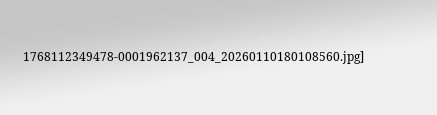1768112349478-0001962137_004_20260110180108560.jpg]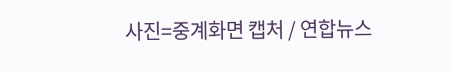사진=중계화면 캡처 / 연합뉴스